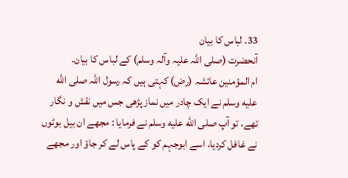33. لباس کا بیان
آنحضرت (صلی اللہ علیہ وآلہ وسلم) کے لباس کا بیان۔
ام المؤمنین عائشہ (رض) کہتی ہیں کہ رسول اللہ صلى الله عليه وسلم نے ایک چادر میں نماز پڑھی جس میں نقش و نگار تھے، تو آپ صلى الله عليه وسلم نے فرمایا : مجھے ان بیل بوٹوں نے غافل کردیا، اسے ابوجہم کو کے پاس لے کر جاؤ اور مجھے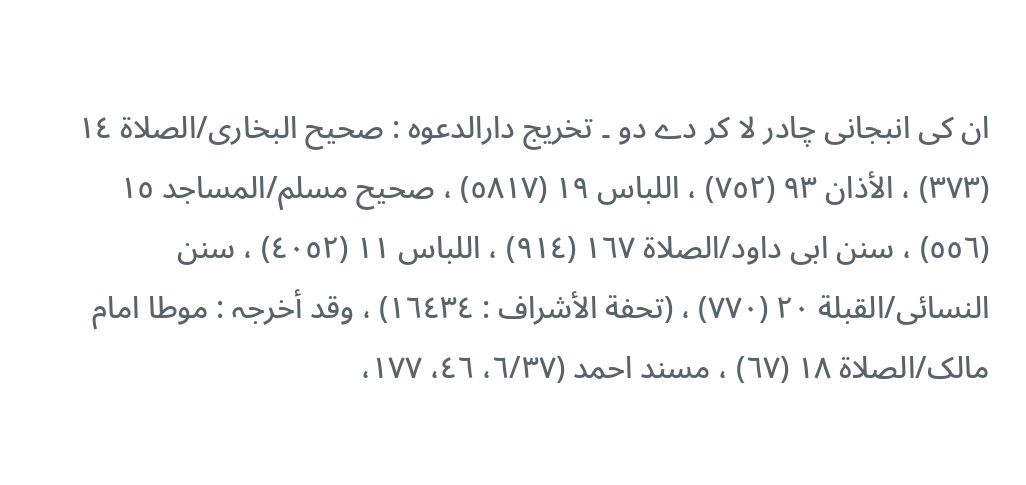ان کی انبجانی چادر لا کر دے دو ۔ تخریج دارالدعوہ : صحیح البخاری/الصلاة ١٤ (٣٧٣) ، الأذان ٩٣ (٧٥٢) ، اللباس ١٩ (٥٨١٧) ، صحیح مسلم/المساجد ١٥ (٥٥٦) ، سنن ابی داود/الصلاة ١٦٧ (٩١٤) ، اللباس ١١ (٤٠٥٢) ، سنن النسائی/القبلة ٢٠ (٧٧٠) ، (تحفة الأشراف : ١٦٤٣٤) ، وقد أخرجہ : موطا امام مالک/الصلاة ١٨ (٦٧) ، مسند احمد (٦/٣٧، ٤٦، ١٧٧،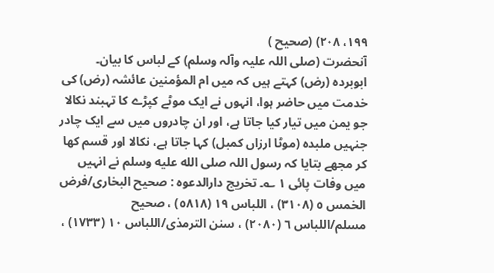١٩٩، ٢٠٨) (صحیح )
آنحضرت (صلی اللہ علیہ وآلہ وسلم) کے لباس کا بیان۔
ابوبردہ (رض) کہتے ہیں کہ میں ام المؤمنین عائشہ (رض) کی خدمت میں حاضر ہوا، انہوں نے ایک موٹے کپڑے کا تہبند نکالا جو یمن میں تیار کیا جاتا ہے، اور ان چادروں میں سے ایک چادر جنہیں ملبدہ (موٹا ارزاں کمبل) کہا جاتا ہے، نکالا اور قسم کھا کر مجھے بتایا کہ رسول اللہ صلى الله عليه وسلم نے انہیں میں وفات پائی ١ ؎۔ تخریج دارالدعوہ : صحیح البخاری/فرض الخمس ٥ (٣١٠٨) ، اللباس ١٩ (٥٨١٨) ، صحیح مسلم/اللباس ٦ (٢٠٨٠) ، سنن الترمذی/اللباس ١٠ (١٧٣٣) ،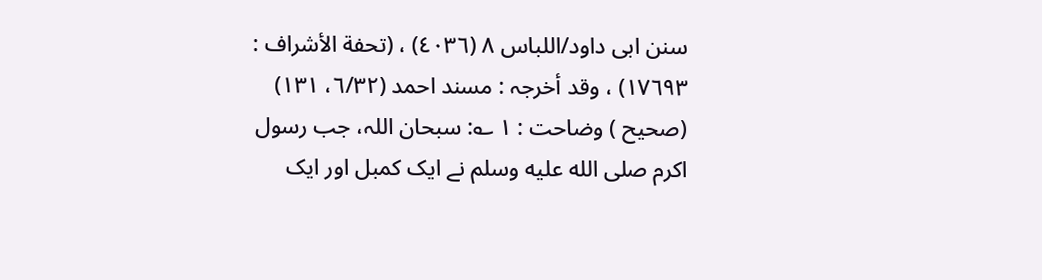سنن ابی داود/اللباس ٨ (٤٠٣٦) ، (تحفة الأشراف : ١٧٦٩٣) ، وقد أخرجہ : مسند احمد (٦/٣٢، ١٣١) (صحیح ) وضاحت : ١ ؎: سبحان اللہ، جب رسول اکرم صلى الله عليه وسلم نے ایک کمبل اور ایک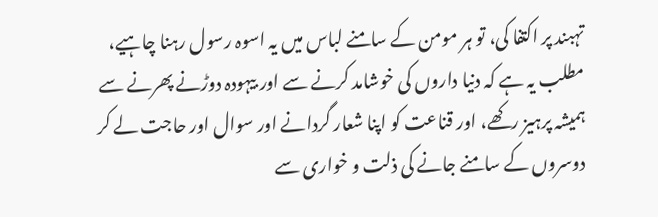تہبند پر اکتفا کی، تو ہر مومن کے سامنے لباس میں یہ اسوہ رسول رہنا چاہیے، مطلب یہ ہے کہ دنیا داروں کی خوشامد کرنے سے اور بیہودہ دوڑنے پھرنے سے ہمیشہ پرہیز رکھے، اور قناعت کو اپنا شعار گردانے اور سوال اور حاجت لے کر دوسروں کے سامنے جانے کی ذلت و خواری سے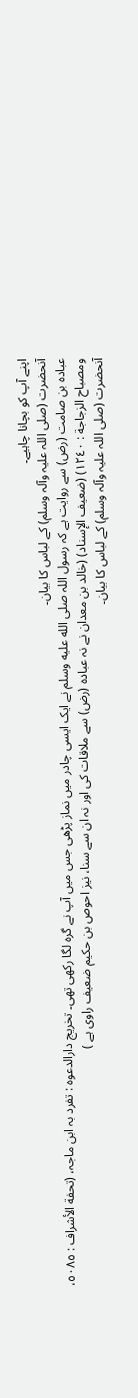اپنے آپ کو بچانا چاہیے۔
آنحضرت (صلی اللہ علیہ وآلہ وسلم) کے لباس کا بیان۔
عبادہ بن صامت (رض) سے روایت ہے کہ رسول اللہ صلى الله عليه وسلم نے ایک ایسی چادر میں نماز پڑھی جس میں آپ نے گرہ لگا رکھی تھی۔ تخریج دارالدعوہ : تفرد بہ ابن ماجہ، (تحفة الأشراف : ٥٠٨٥، ومصباح الزجاجة : ١٢٤٠) (ضعیف الإسناد) (خالد بن معدان نے نہ عبادہ (رض) سے ملاقات کی اور نہ ان سے سنا، نیز احوص بن حکیم ضعیف راوی ہے )
آنحضرت (صلی اللہ علیہ وآلہ وسلم) کے لباس کا بیان۔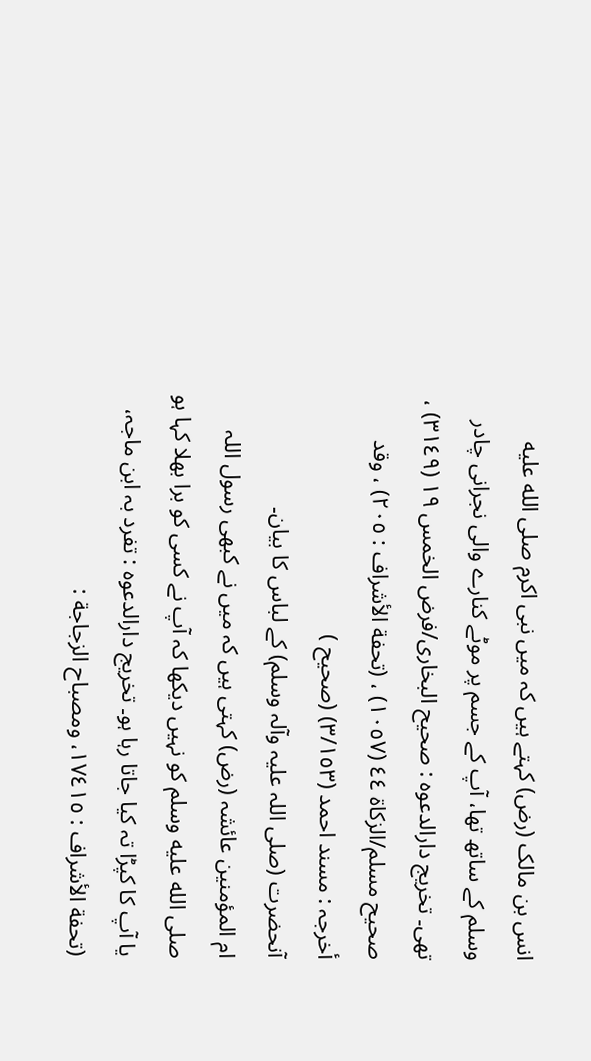انس بن مالک (رض) کہتے ہیں کہ میں نبی اکرم صلى الله عليه وسلم کے ساتھ تھا، آپ کے جسم پر موٹے کنارے والی نجرانی چادر تھی۔ تخریج دارالدعوہ : صحیح البخاری/فرض الخمس ١٩ (٣١٤٩) ، صحیح مسلم/الزکاة ٤٤ (١٠٥٧) ، (تحفة الأشراف : ٢٠٥) ، وقد أخرجہ : مسند احمد (٣/١٥٣) (صحیح )
آنحضرت (صلی اللہ علیہ وآلہ وسلم) کے لباس کا بیان۔
ام المؤمنین عائشہ (رض) کہتی ہیں کہ میں نے کبھی رسول اللہ صلى الله عليه وسلم کو نہیں دیکھا کہ آپ نے کسی کو برا بھلا کہا ہو یا آپ کا کپڑا تہ کیا جاتا رہا ہو۔ تخریج دارالدعوہ : تفرد بہ ابن ماجہ، (تحفة الأشراف : ١٧٤١٥، ومصباح الزجاجة :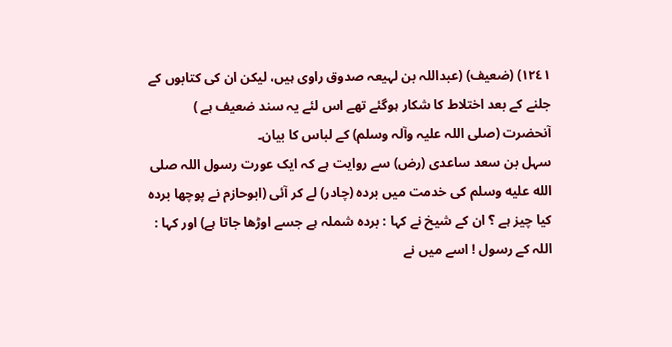١٢٤١) (ضعیف) (عبداللہ بن لہیعہ صدوق راوی ہیں، لیکن ان کی کتابوں کے جلنے کے بعد اختلاط کا شکار ہوگئے تھے اس لئے یہ سند ضعیف ہے )
آنحضرت (صلی اللہ علیہ وآلہ وسلم) کے لباس کا بیان۔
سہل بن سعد ساعدی (رض) سے روایت ہے کہ ایک عورت رسول اللہ صلى الله عليه وسلم کی خدمت میں بردہ (چادر) لے کر آئی (ابوحازم نے پوچھا بردہ کیا چیز ہے ؟ ان کے شیخ نے کہا : بردہ شملہ ہے جسے اوڑھا جاتا ہے) اور کہا : اللہ کے رسول ! اسے میں نے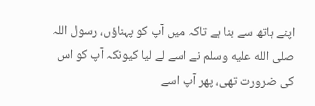اپنے ہاتھ سے بنا ہے تاکہ میں آپ کو پہناؤں، رسول اللہ صلى الله عليه وسلم نے اسے لے لیا کیونکہ آپ کو اس کی ضرورت تھی، پھر آپ اسے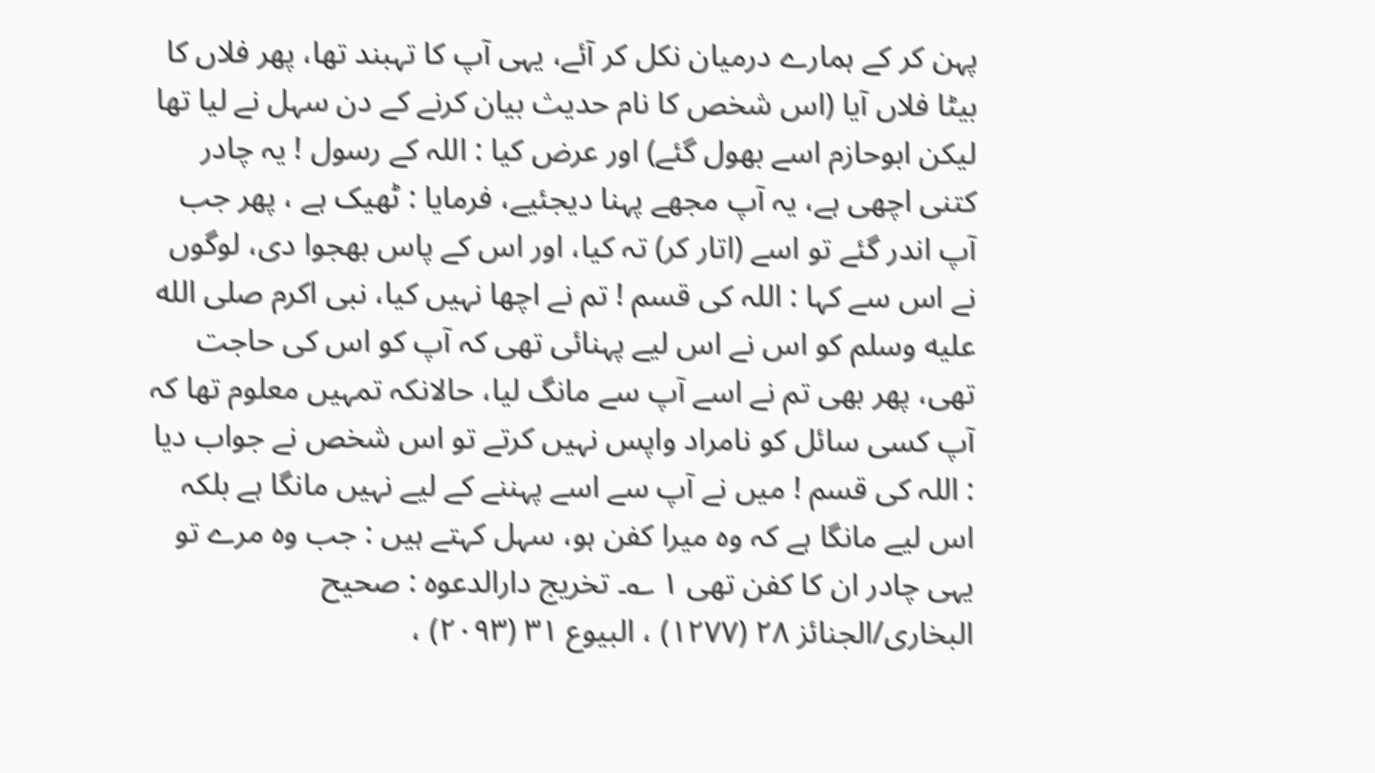پہن کر کے ہمارے درمیان نکل کر آئے، یہی آپ کا تہبند تھا، پھر فلاں کا بیٹا فلاں آیا (اس شخص کا نام حدیث بیان کرنے کے دن سہل نے لیا تھا لیکن ابوحازم اسے بھول گئے) اور عرض کیا : اللہ کے رسول ! یہ چادر کتنی اچھی ہے، یہ آپ مجھے پہنا دیجئیے، فرمایا : ٹھیک ہے ، پھر جب آپ اندر گئے تو اسے (اتار کر) تہ کیا، اور اس کے پاس بھجوا دی، لوگوں نے اس سے کہا : اللہ کی قسم ! تم نے اچھا نہیں کیا، نبی اکرم صلى الله عليه وسلم کو اس نے اس لیے پہنائی تھی کہ آپ کو اس کی حاجت تھی، پھر بھی تم نے اسے آپ سے مانگ لیا، حالانکہ تمہیں معلوم تھا کہ آپ کسی سائل کو نامراد واپس نہیں کرتے تو اس شخص نے جواب دیا : اللہ کی قسم ! میں نے آپ سے اسے پہننے کے لیے نہیں مانگا ہے بلکہ اس لیے مانگا ہے کہ وہ میرا کفن ہو، سہل کہتے ہیں : جب وہ مرے تو یہی چادر ان کا کفن تھی ١ ؎۔ تخریج دارالدعوہ : صحیح البخاری/الجنائز ٢٨ (١٢٧٧) ، البیوع ٣١ (٢٠٩٣) ،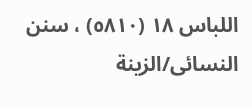اللباس ١٨ (٥٨١٠) ، سنن النسائی/الزینة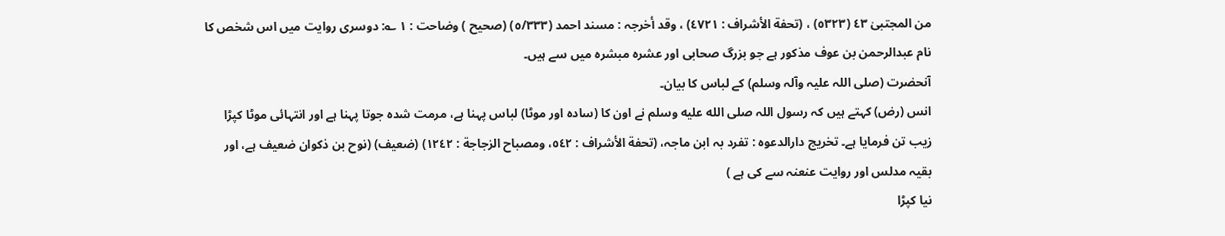من المجتبیٰ ٤٣ (٥٣٢٣) ، (تحفة الأشراف : ٤٧٢١) ، وقد أخرجہ : مسند احمد (٥/٣٣٣) (صحیح ) وضاحت : ١ ؎: دوسری روایت میں اس شخص کا نام عبدالرحمن بن عوف مذکور ہے جو بزرگ صحابی اور عشرہ مبشرہ میں سے ہیں۔
آنحضرت (صلی اللہ علیہ وآلہ وسلم) کے لباس کا بیان۔
انس (رض) کہتے ہیں کہ رسول اللہ صلى الله عليه وسلم نے اون کا (سادہ اور موٹا) لباس پہنا ہے، مرمت شدہ جوتا پہنا ہے اور انتہائی موٹا کپڑا زیب تن فرمایا ہے۔ تخریج دارالدعوہ : تفرد بہ ابن ماجہ، (تحفة الأشراف : ٥٤٢، ومصباح الزجاجة : ١٢٤٢) (ضعیف) (نوح بن ذکوان ضعیف ہے، اور بقیہ مدلس اور روایت عنعنہ سے کی ہے )
نیا کپڑا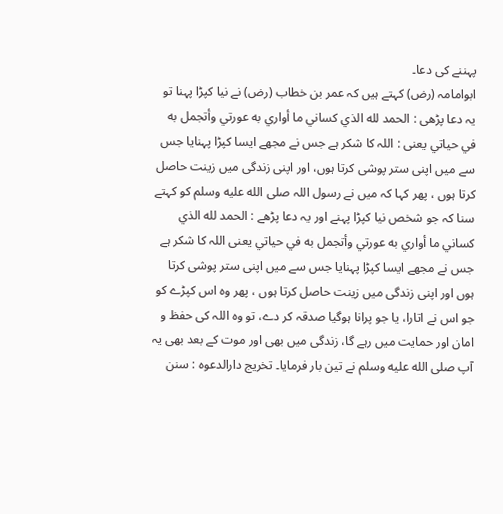پہننے کی دعا۔
ابوامامہ (رض) کہتے ہیں کہ عمر بن خطاب (رض) نے نیا کپڑا پہنا تو یہ دعا پڑھی : الحمد لله الذي کساني ما أواري به عورتي وأتجمل به في حياتي یعنی : اللہ کا شکر ہے جس نے مجھے ایسا کپڑا پہنایا جس سے میں اپنی ستر پوشی کرتا ہوں، اور اپنی زندگی میں زینت حاصل کرتا ہوں ، پھر کہا کہ میں نے رسول اللہ صلى الله عليه وسلم کو کہتے سنا کہ جو شخص نیا کپڑا پہنے اور یہ دعا پڑھے : الحمد لله الذي کساني ما أواري به عورتي وأتجمل به في حياتي یعنی اللہ کا شکر ہے جس نے مجھے ایسا کپڑا پہنایا جس سے میں اپنی ستر پوشی کرتا ہوں اور اپنی زندگی میں زینت حاصل کرتا ہوں ، پھر وہ اس کپڑے کو جو اس نے اتارا، یا جو پرانا ہوگیا صدقہ کر دے، تو وہ اللہ کی حفظ و امان اور حمایت میں رہے گا، زندگی میں بھی اور موت کے بعد بھی یہ آپ صلى الله عليه وسلم نے تین بار فرمایا۔ تخریج دارالدعوہ : سنن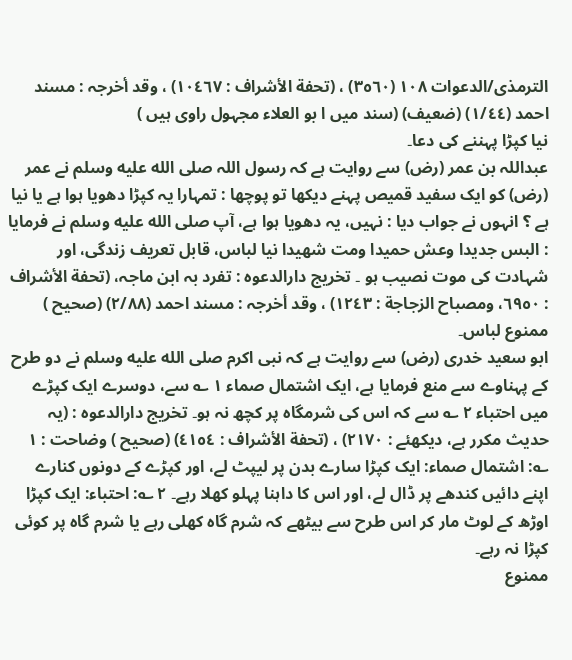الترمذی/الدعوات ١٠٨ (٣٥٦٠) ، (تحفة الأشراف : ١٠٤٦٧) ، وقد أخرجہ : مسند احمد (١/٤٤) (ضعیف) (سند میں ا بو العلاء مجہول راوی ہیں )
نیا کپڑا پہننے کی دعا۔
عبداللہ بن عمر (رض) سے روایت ہے کہ رسول اللہ صلى الله عليه وسلم نے عمر (رض) کو ایک سفید قمیص پہنے دیکھا تو پوچھا : تمہارا یہ کپڑا دھویا ہوا ہے یا نیا ہے ؟ انہوں نے جواب دیا : نہیں، یہ دھویا ہوا ہے، آپ صلى الله عليه وسلم نے فرمایا : البس جديدا وعش حميدا ومت شهيدا نیا لباس، قابل تعریف زندگی، اور شہادت کی موت نصیب ہو ۔ تخریج دارالدعوہ : تفرد بہ ابن ماجہ، (تحفة الأشراف : ٦٩٥٠، ومصباح الزجاجة : ١٢٤٣) ، وقد أخرجہ : مسند احمد (٢/٨٨) (صحیح )
ممنوع لباس۔
ابو سعید خدری (رض) سے روایت ہے کہ نبی اکرم صلى الله عليه وسلم نے دو طرح کے پہناوے سے منع فرمایا ہے، ایک اشتمال صماء ١ ؎ سے، دوسرے ایک کپڑے میں احتباء ٢ ؎ سے کہ اس کی شرمگاہ پر کچھ نہ ہو۔ تخریج دارالدعوہ : (یہ حدیث مکرر ہے، دیکھئے : ٢١٧٠) ، (تحفة الأشراف : ٤١٥٤) (صحیح ) وضاحت : ١ ؎: اشتمال صماء: ایک کپڑا سارے بدن پر لیپٹ لے، اور کپڑے کے دونوں کنارے اپنے دائیں کندھے پر ڈال لے، اور اس کا داہنا پہلو کھلا رہے۔ ٢ ؎: احتباء: ایک کپڑا اوڑھ کے لوٹ مار کر اس طرح سے بیٹھے کہ شرم گاہ کھلی رہے یا شرم گاہ پر کوئی کپڑا نہ رہے۔
ممنوع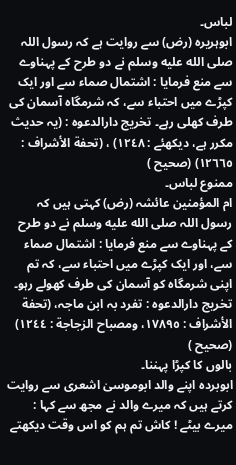لباس۔
ابوہریرہ (رض) سے روایت ہے کہ رسول اللہ صلى الله عليه وسلم نے دو طرح کے پہناوے سے منع فرمایا : اشتمال صماء سے اور ایک کپڑے میں احتباء سے، کہ شرمگاہ آسمان کی طرف کھلی رہے۔ تخریج دارالدعوہ : (یہ حدیث مکرر ہے، دیکھئے : ١٢٤٨) ، (تحفة الأشراف : ١٢٦٦٥) (صحیح )
ممنوع لباس۔
ام المؤمنین عائشہ (رض) کہتی ہیں کہ رسول اللہ صلى الله عليه وسلم نے دو طرح کے پہناوے سے منع فرمایا : اشتمال صماء سے، اور ایک کپڑے میں احتباء سے، کہ تم اپنی شرمگاہ کو آسمان کی طرف کھولے رہو۔ تخریج دارالدعوہ : تفرد بہ ابن ماجہ، (تحفة الأشراف : ١٧٨٩٥، ومصباح الزجاجة : ١٢٤٤) (صحیح )
بالوں کا کپڑا پہننا۔
ابوبردہ اپنے والد ابوموسیٰ اشعری سے روایت کرتے ہیں کہ میرے والد نے مجھ سے کہا : میرے بیٹے ! کاش تم ہم کو اس وقت دیکھتے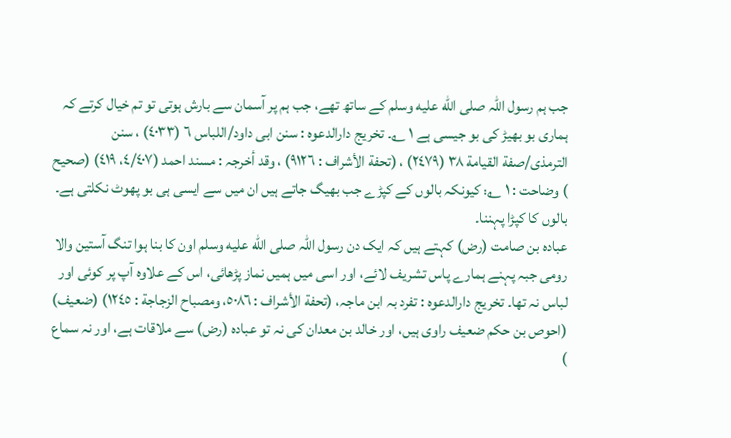جب ہم رسول اللہ صلى الله عليه وسلم کے ساتھ تھے، جب ہم پر آسمان سے بارش ہوتی تو تم خیال کرتے کہ ہماری بو بھیڑ کی بو جیسی ہے ١ ؎۔ تخریج دارالدعوہ : سنن ابی داود/اللباس ٦ (٤٠٣٣) ، سنن الترمذی/صفة القیامة ٣٨ (٢٤٧٩) ، (تحفة الأشراف : ٩١٢٦) ، وقد أخرجہ : مسند احمد (٤/٤٠٧، ٤١٩) (صحیح ) وضاحت : ١ ؎: کیونکہ بالوں کے کپڑے جب بھیگ جاتے ہیں ان میں سے ایسی ہی بو پھوٹ نکلتی ہے۔
بالوں کا کپڑا پہننا۔
عبادہ بن صامت (رض) کہتے ہیں کہ ایک دن رسول اللہ صلى الله عليه وسلم اون کا بنا ہوا تنگ آستین والا رومی جبہ پہنے ہمارے پاس تشریف لائے، اور اسی میں ہمیں نماز پڑھائی، اس کے علاوہ آپ پر کوئی اور لباس نہ تھا۔ تخریج دارالدعوہ : تفرد بہ ابن ماجہ، (تحفة الأشراف : ٥٠٨٦، ومصباح الزجاجة : ١٢٤٥) (ضعیف) (احوص بن حکم ضعیف راوی ہیں، اور خالد بن معدان کی نہ تو عبادہ (رض) سے ملاقات ہے، اور نہ سماع )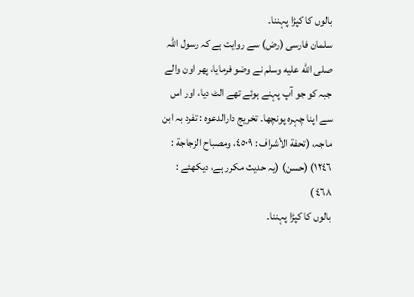بالوں کا کپڑا پہننا۔
سلمان فارسی (رض) سے روایت ہے کہ رسول اللہ صلى الله عليه وسلم نے وضو فرمایا، پھر اون والے جبہ کو جو آپ پہنے ہوئے تھے الٹ دیا، اور اس سے اپنا چہرہ پونچھا۔ تخریج دارالدعوہ : تفرد بہ ابن ماجہ، (تحفة الأشراف : ٤٥٠٩، ومصباح الزجاجة : ١٢٤٦) (حسن) (یہ حدیث مکرر ہے، دیکھئے : ٤٦٨ )
بالوں کا کپڑا پہننا۔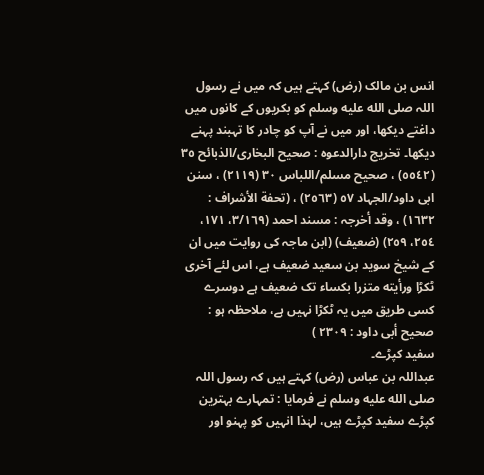انس بن مالک (رض) کہتے ہیں کہ میں نے رسول اللہ صلى الله عليه وسلم کو بکریوں کے کانوں میں داغتے دیکھا، اور میں نے آپ کو چادر کا تہبند پہنے دیکھا۔ تخریج دارالدعوہ : صحیح البخاری/الذبائح ٣٥ (٥٥٤٢) ، صحیح مسلم/اللباس ٣٠ (٢١١٩) ، سنن ابی داود/الجہاد ٥٧ (٢٥٦٣) ، (تحفة الأشراف : ١٦٣٢) ، وقد أخرجہ : مسند احمد (٣/١٦٩، ١٧١، ٢٥٤، ٢٥٩) (ضعیف) (ابن ماجہ کی روایت میں ان کے شیخ سوید بن سعید ضعیف ہے، اس لئے آخری ٹکڑا ورأيته متزرا بکساء تک ضعیف ہے دوسرے کسی طریق میں یہ ٹکڑا نہیں ہے، ملاحظہ ہو : صحیح أبی داود : ٢٣٠٩ )
سفید کپڑے۔
عبداللہ بن عباس (رض) کہتے ہیں کہ رسول اللہ صلى الله عليه وسلم نے فرمایا : تمہارے بہترین کپڑے سفید کپڑے ہیں، لہٰذا انہیں کو پہنو اور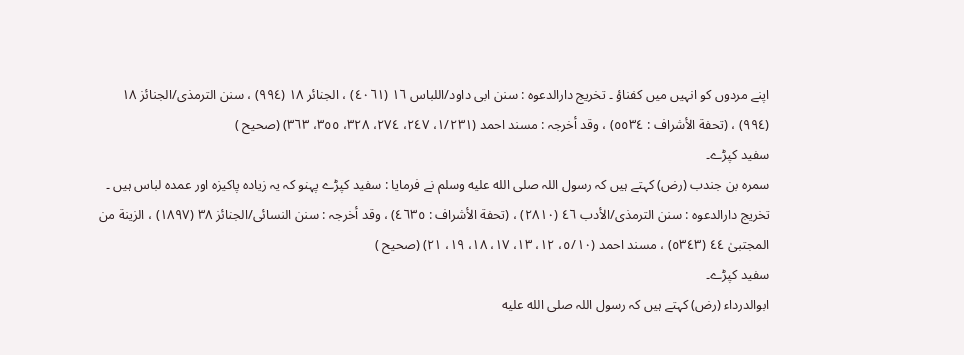اپنے مردوں کو انہیں میں کفناؤ ۔ تخریج دارالدعوہ : سنن ابی داود/اللباس ١٦ (٤٠٦١) ، الجنائر ١٨ (٩٩٤) ، سنن الترمذی/الجنائز ١٨ (٩٩٤) ، (تحفة الأشراف : ٥٥٣٤) ، وقد أخرجہ : مسند احمد (١/٢٣١، ٢٤٧، ٢٧٤، ٣٢٨، ٣٥٥، ٣٦٣) (صحیح )
سفید کپڑے۔
سمرہ بن جندب (رض) کہتے ہیں کہ رسول اللہ صلى الله عليه وسلم نے فرمایا : سفید کپڑے پہنو کہ یہ زیادہ پاکیزہ اور عمدہ لباس ہیں ۔ تخریج دارالدعوہ : سنن الترمذی/الأدب ٤٦ (٢٨١٠) ، (تحفة الأشراف : ٤٦٣٥) ، وقد أخرجہ : سنن النسائی/الجنائز ٣٨ (١٨٩٧) ، الزینة من المجتبیٰ ٤٤ (٥٣٤٣) ، مسند احمد (٥/١٠، ١٢، ١٣، ١٧، ١٨، ١٩، ٢١) (صحیح )
سفید کپڑے۔
ابوالدرداء (رض) کہتے ہیں کہ رسول اللہ صلى الله عليه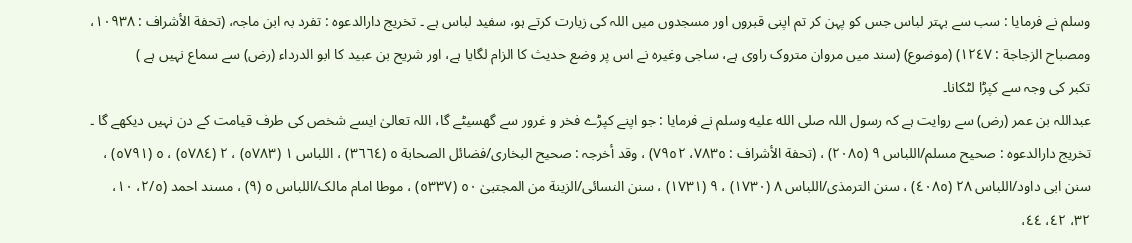وسلم نے فرمایا : سب سے بہتر لباس جس کو پہن کر تم اپنی قبروں اور مسجدوں میں اللہ کی زیارت کرتے ہو، سفید لباس ہے ۔ تخریج دارالدعوہ : تفرد بہ ابن ماجہ، (تحفة الأشراف : ١٠٩٣٨، ومصباح الزجاجة : ١٢٤٧) (موضوع) (سند میں مروان متروک راوی ہے، ساجی وغیرہ نے اس پر وضع حدیث کا الزام لگایا ہے، اور شریح بن عبید کا ابو الدرداء (رض) سے سماع نہیں ہے )
تکبر کی وجہ سے کپڑا لٹکانا۔
عبداللہ بن عمر (رض) سے روایت ہے کہ رسول اللہ صلى الله عليه وسلم نے فرمایا : جو اپنے کپڑے فخر و غرور سے گھسیٹے گا، اللہ تعالیٰ ایسے شخص کی طرف قیامت کے دن نہیں دیکھے گا ۔ تخریج دارالدعوہ : صحیح مسلم/اللباس ٩ (٢٠٨٥) ، (تحفة الأشراف : ٧٨٣٥، ٧٩٥٢) ، وقد أخرجہ : صحیح البخاری/فضائل الصحابة ٥ (٣٦٦٤) ، اللباس ١ (٥٧٨٣) ، ٢ (٥٧٨٤) ، ٥ (٥٧٩١) ، سنن ابی داود/اللباس ٢٨ (٤٠٨٥) ، سنن الترمذی/اللباس ٨ (١٧٣٠) ، ٩ (١٧٣١) ، سنن النسائی/الزینة من المجتبیٰ ٥٠ (٥٣٣٧) ، موطا امام مالک/اللباس ٥ (٩) ، مسند احمد (٢/٥، ١٠، ٣٢، ٤٢، ٤٤،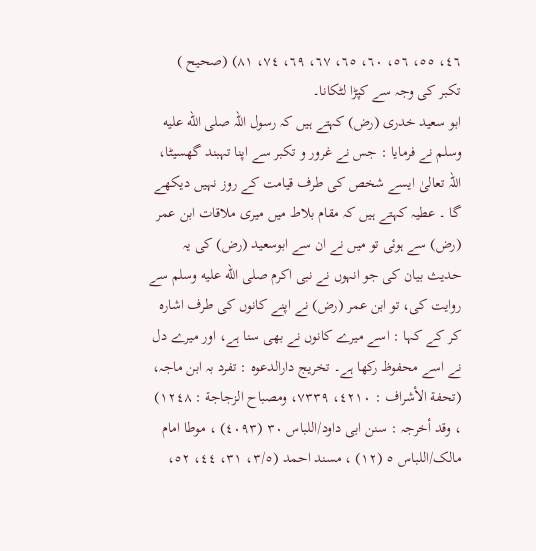٤٦، ٥٥، ٥٦، ٦٠، ٦٥، ٦٧، ٦٩، ٧٤، ٨١) (صحیح )
تکبر کی وجہ سے کپڑا لٹکانا۔
ابو سعید خدری (رض) کہتے ہیں کہ رسول اللہ صلى الله عليه وسلم نے فرمایا : جس نے غرور و تکبر سے اپنا تہبند گھسیٹا، اللہ تعالیٰ ایسے شخص کی طرف قیامت کے روز نہیں دیکھے گا ۔ عطیہ کہتے ہیں کہ مقام بلاط میں میری ملاقات ابن عمر (رض) سے ہوئی تو میں نے ان سے ابوسعید (رض) کی یہ حدیث بیان کی جو انہوں نے نبی اکرم صلى الله عليه وسلم سے روایت کی، تو ابن عمر (رض) نے اپنے کانوں کی طرف اشارہ کر کے کہا : اسے میرے کانوں نے بھی سنا ہے، اور میرے دل نے اسے محفوظ رکھا ہے۔ تخریج دارالدعوہ : تفرد بہ ابن ماجہ، (تحفة الأشراف : ٤٢١٠، ٧٣٣٩، ومصباح الزجاجة : ١٢٤٨) ، وقد أخرجہ : سنن ابی داود/اللباس ٣٠ (٤٠٩٣) ، موطا امام مالک/اللباس ٥ (١٢) ، مسند احمد (٣/٥، ٣١، ٤٤، ٥٢،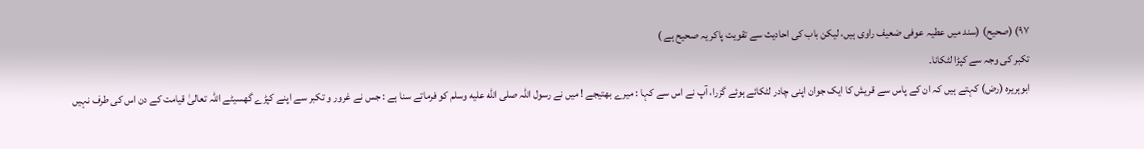٩٧) (صحیح) (سند میں عطیہ عوفی ضعیف راوی ہیں، لیکن باب کی احادیث سے تقویت پاکر یہ صحیح ہے )
تکبر کی وجہ سے کپڑا لٹکانا۔
ابوہریرہ (رض) کہتے ہیں کہ ان کے پاس سے قریش کا ایک جوان اپنی چادر لٹکائے ہوئے گزرا، آپ نے اس سے کہا : میرے بھتیجے ! میں نے رسول اللہ صلى الله عليه وسلم کو فرماتے سنا ہے : جس نے غرور و تکبر سے اپنے کپڑے گھسیٹے اللہ تعالیٰ قیامت کے دن اس کی طرف نہیں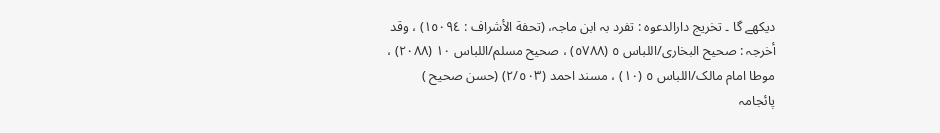دیکھے گا ۔ تخریج دارالدعوہ : تفرد بہ ابن ماجہ، (تحفة الأشراف : ١٥٠٩٤) ، وقد أخرجہ : صحیح البخاری/اللباس ٥ (٥٧٨٨) ، صحیح مسلم/اللباس ١٠ (٢٠٨٨) ، موطا امام مالک/اللباس ٥ (١٠) ، مسند احمد (٢/٥٠٣) (حسن صحیح )
پائجامہ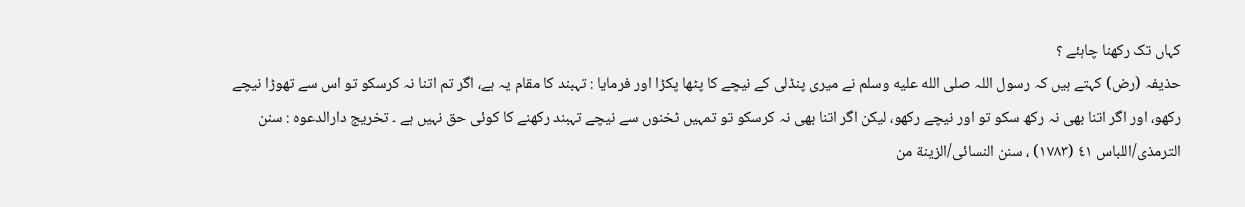کہاں تک رکھنا چاہئے ؟
حذیفہ (رض) کہتے ہیں کہ رسول اللہ صلى الله عليه وسلم نے میری پنڈلی کے نیچے کا پٹھا پکڑا اور فرمایا : تہبند کا مقام یہ ہے، اگر تم اتنا نہ کرسکو تو اس سے تھوڑا نیچے رکھو، اور اگر اتنا بھی نہ رکھ سکو تو اور نیچے رکھو، لیکن اگر اتنا بھی نہ کرسکو تو تمہیں ٹخنوں سے نیچے تہبند رکھنے کا کوئی حق نہیں ہے ۔ تخریج دارالدعوہ : سنن الترمذی/اللباس ٤١ (١٧٨٣) ، سنن النسائی/الزینة من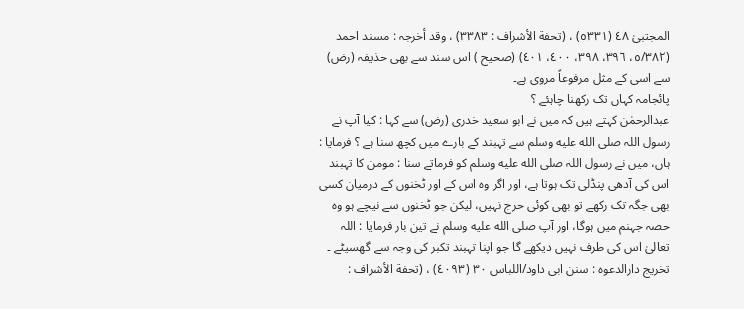المجتبیٰ ٤٨ (٥٣٣١) ، (تحفة الأشراف : ٣٣٨٣) ، وقد أخرجہ : مسند احمد (٥/٣٨٢، ٣٩٦، ٣٩٨، ٤٠٠، ٤٠١) (صحیح ) اس سند سے بھی حذیفہ (رض) سے اسی کے مثل مرفوعاً مروی ہے۔
پائجامہ کہاں تک رکھنا چاہئے ؟
عبدالرحمٰن کہتے ہیں کہ میں نے ابو سعید خدری (رض) سے کہا : کیا آپ نے رسول اللہ صلى الله عليه وسلم سے تہبند کے بارے میں کچھ سنا ہے ؟ فرمایا : ہاں، میں نے رسول اللہ صلى الله عليه وسلم کو فرماتے سنا : مومن کا تہبند اس کی آدھی پنڈلی تک ہوتا ہے، اور اگر وہ اس کے اور ٹخنوں کے درمیان کسی بھی جگہ تک رکھے تو بھی کوئی حرج نہیں، لیکن جو ٹخنوں سے نیچے ہو وہ حصہ جہنم میں ہوگا، اور آپ صلى الله عليه وسلم نے تین بار فرمایا : اللہ تعالیٰ اس کی طرف نہیں دیکھے گا جو اپنا تہبند تکبر کی وجہ سے گھسیٹے ۔ تخریج دارالدعوہ : سنن ابی داود/اللباس ٣٠ (٤٠٩٣) ، (تحفة الأشراف :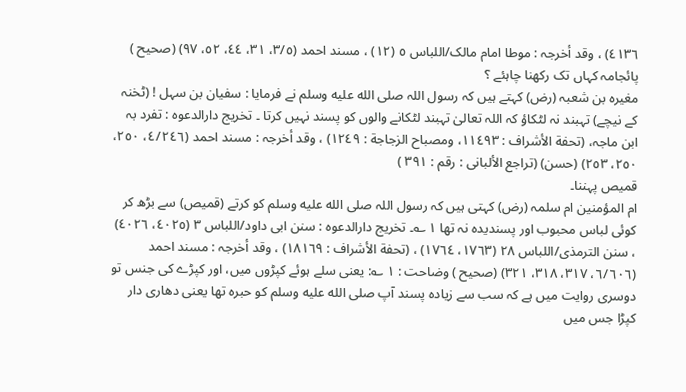٤١٣٦) ، وقد أخرجہ : موطا امام مالک/اللباس ٥ (١٢) ، مسند احمد (٣/٥، ٣١، ٤٤، ٥٢، ٩٧) (صحیح )
پائجامہ کہاں تک رکھنا چاہئے ؟
مغیرہ بن شعبہ (رض) کہتے ہیں کہ رسول اللہ صلى الله عليه وسلم نے فرمایا : سفیان بن سہل ! (ٹخنہ کے نیچے) تہبند نہ لٹکاؤ کہ اللہ تعالیٰ تہبند لٹکانے والوں کو پسند نہیں کرتا ۔ تخریج دارالدعوہ : تفرد بہ ابن ماجہ، (تحفة الأشراف : ١١٤٩٣، ومصباح الزجاجة : ١٢٤٩) ، وقد أخرجہ : مسند احمد (٤/٢٤٦، ٢٥٠، ٢٥٠، ٢٥٣) (حسن) (تراجع الألبانی : رقم : ٣٩١ )
قمیص پہننا۔
ام المؤمنین ام سلمہ (رض) کہتی ہیں کہ رسول اللہ صلى الله عليه وسلم کو کرتے (قمیص) سے بڑھ کر کوئی لباس محبوب اور پسندیدہ نہ تھا ١ ؎۔ تخریج دارالدعوہ : سنن ابی داود/اللباس ٣ (٤٠٢٥، ٤٠٢٦) ، سنن الترمذی/اللباس ٢٨ (١٧٦٣، ١٧٦٤) ، (تحفة الأشراف : ١٨١٦٩) ، وقد أخرجہ : مسند احمد (٦/٦٠٦، ٣١٧، ٣١٨، ٣٢١) (صحیح ) وضاحت : ١ ؎: یعنی سلے ہوئے کپڑوں میں، اور کپڑے کی جنس تو دوسری روایت میں ہے کہ سب سے زیادہ پسند آپ صلى الله عليه وسلم کو حبرہ تھا یعنی دھاری دار کپڑا جس میں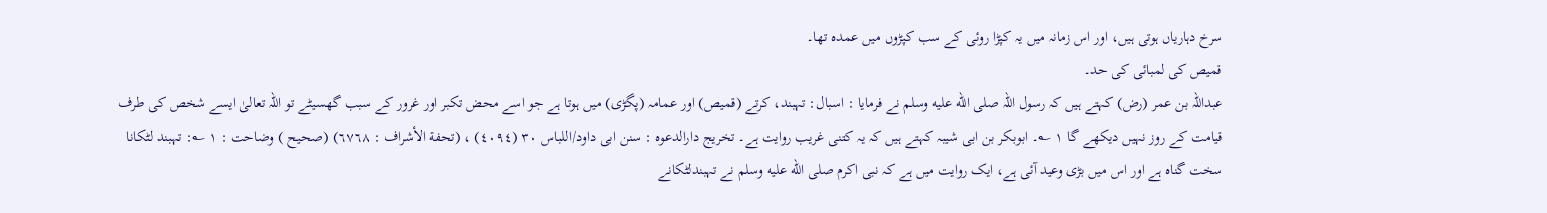سرخ دہاریاں ہوتی ہیں، اور اس زمانہ میں یہ کپڑا روئی کے سب کپڑوں میں عمدہ تھا۔
قمیص کی لمبائی کی حد۔
عبداللہ بن عمر (رض) کہتے ہیں کہ رسول اللہ صلى الله عليه وسلم نے فرمایا : اسبال: تہبند، کرتے (قمیص) اور عمامہ (پگڑی) میں ہوتا ہے جو اسے محض تکبر اور غرور کے سبب گھسیٹے تو اللہ تعالیٰ ایسے شخص کی طرف قیامت کے روز نہیں دیکھے گا ١ ؎۔ ابوبکر بن ابی شیبہ کہتے ہیں کہ یہ کتنی غریب روایت ہے۔ تخریج دارالدعوہ : سنن ابی داود/اللباس ٣٠ (٤٠٩٤) ، (تحفة الأشراف : ٦٧٦٨) (صحیح ) وضاحت : ١ ؎: تہبند لٹکانا سخت گناہ ہے اور اس میں بڑی وعید آئی ہے، ایک روایت میں ہے کہ نبی اکرم صلى الله عليه وسلم نے تہبندلٹکانے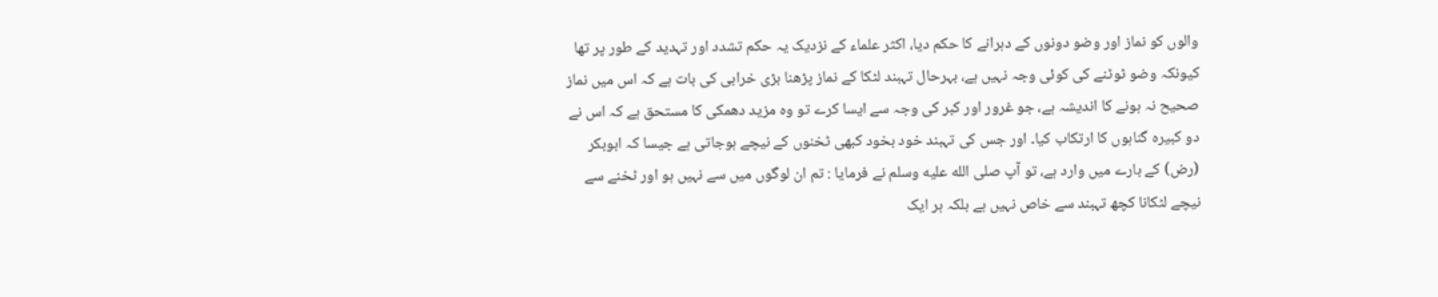والوں کو نماز اور وضو دونوں کے دہرانے کا حکم دیا، اکثر علماء کے نزدیک یہ حکم تشدد اور تہدید کے طور پر تھا کیونکہ وضو ٹوٹنے کی کوئی وجہ نہیں ہے، بہرحال تہبند لٹکا کے نماز پڑھنا بڑی خرابی کی بات ہے کہ اس میں نماز صحیح نہ ہونے کا اندیشہ ہے، جو غرور اور کبر کی وجہ سے ایسا کرے تو وہ مزید دھمکی کا مستحق ہے کہ اس نے دو کبیرہ گناہوں کا ارتکاب کیا۔ اور جس کی تہبند خود بخود کبھی ٹخنوں کے نیچے ہوجاتی ہے جیسا کہ ابوبکر (رض) کے بارے میں وارد ہے، تو آپ صلى الله عليه وسلم نے فرمایا : تم ان لوگوں میں سے نہیں ہو اور ٹخنے سے نیچے لٹکانا کچھ تہبند سے خاص نہیں ہے بلکہ ہر ایک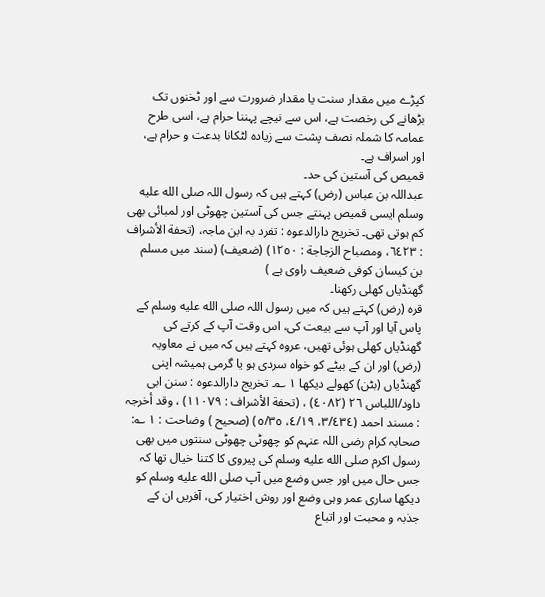کپڑے میں مقدار سنت یا مقدار ضرورت سے اور ٹخنوں تک بڑھانے کی رخصت ہے، اس سے نیچے پہننا حرام ہے، اسی طرح عمامہ کا شملہ نصف پشت سے زیادہ لٹکانا بدعت و حرام ہے، اور اسراف ہے۔
قمیص کی آستین کی حد۔
عبداللہ بن عباس (رض) کہتے ہیں کہ رسول اللہ صلى الله عليه وسلم ایسی قمیص پہنتے جس کی آستین چھوٹی اور لمبائی بھی کم ہوتی تھی۔ تخریج دارالدعوہ : تفرد بہ ابن ماجہ، (تحفة الأشراف : ٦٤٢٣، ومصباح الزجاجة : ١٢٥٠) (ضعیف) (سند میں مسلم بن کیسان کوفی ضعیف راوی ہے )
گھنڈیاں کھلی رکھنا۔
قرہ (رض) کہتے ہیں کہ میں رسول اللہ صلى الله عليه وسلم کے پاس آیا اور آپ سے بیعت کی، اس وقت آپ کے کرتے کی گھنڈیاں کھلی ہوئی تھیں، عروہ کہتے ہیں کہ میں نے معاویہ (رض) اور ان کے بیٹے کو خواہ سردی ہو یا گرمی ہمیشہ اپنی گھنڈیاں (بٹن) کھولے دیکھا ١ ؎۔ تخریج دارالدعوہ : سنن ابی داود/اللباس ٢٦ (٤٠٨٢) ، (تحفة الأشراف : ١١٠٧٩) ، وقد أخرجہ : مسند احمد (٣/٤٣٤، ٤/١٩، ٥/٣٥) (صحیح ) وضاحت : ١ ؎: صحابہ کرام رضی اللہ عنہم کو چھوٹی چھوٹی سنتوں میں بھی رسول اکرم صلى الله عليه وسلم کی پیروی کا کتنا خیال تھا کہ جس حال میں اور جس وضع میں آپ صلى الله عليه وسلم کو دیکھا ساری عمر وہی وضع اور روش اختیار کی، آفریں ان کے جذبہ و محبت اور اتباع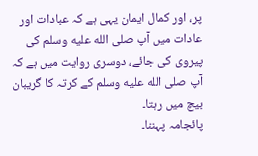پر، اور کمال ایمان یہی ہے کہ عبادات اور عادات میں آپ صلى الله عليه وسلم کی پیروی کی جائے، دوسری روایت میں ہے کہ آپ صلى الله عليه وسلم کے کرتہ کا گریبان بیچ میں رہتا۔
پائجامہ پہننا۔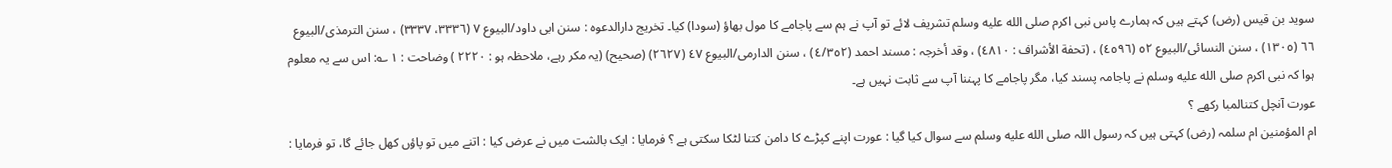سوید بن قیس (رض) کہتے ہیں کہ ہمارے پاس نبی اکرم صلى الله عليه وسلم تشریف لائے تو آپ نے ہم سے پاجامے کا مول بھاؤ (سودا) کیا۔ تخریج دارالدعوہ : سنن ابی داود/البیوع ٧ (٣٣٣٦، ٣٣٣٧) ، سنن الترمذی/البیوع ٦٦ (١٣٠٥) ، سنن النسائی/البیوع ٥٢ (٤٥٩٦) ، (تحفة الأشراف : ٤٨١٠) ، وقد أخرجہ : مسند احمد (٤/٣٥٢) ، سنن الدارمی/البیوع ٤٧ (٢٦٢٧) (صحیح) (یہ مکر رہے، ملاحظہ ہو : ٢٢٢٠ ) وضاحت : ١ ؎: اس سے یہ معلوم ہوا کہ نبی اکرم صلى الله عليه وسلم نے پاجامہ پسند کیا، مگر پاجامے کا پہننا آپ سے ثابت نہیں ہے۔
عورت آنچل کتنالمبا رکھے ؟
ام المؤمنین ام سلمہ (رض) کہتی ہیں کہ رسول اللہ صلى الله عليه وسلم سے سوال کیا گیا : عورت اپنے کپڑے کا دامن کتنا لٹکا سکتی ہے ؟ فرمایا : ایک بالشت میں نے عرض کیا : اتنے میں تو پاؤں کھل جائے گا، تو فرمایا :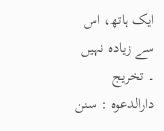ایک ہاتھ، اس سے زیادہ نہیں ۔ تخریج دارالدعوہ : سنن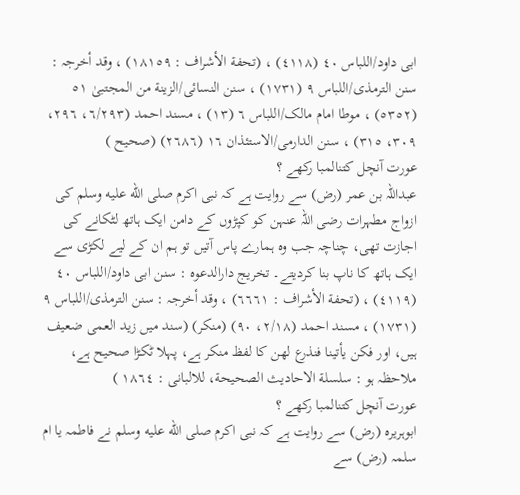ابی داود/اللباس ٤٠ (٤١١٨) ، (تحفة الأشراف : ١٨١٥٩) ، وقد أخرجہ : سنن الترمذی/اللباس ٩ (١٧٣١) ، سنن النسائی/الزینة من المجتبیٰ ٥١ (٥٣٥٢) ، موطا امام مالک/اللباس ٦ (١٣) ، مسند احمد (٦/٢٩٣، ٢٩٦، ٣٠٩، ٣١٥) ، سنن الدارمی/الاستئذان ١٦ (٢٦٨٦) (صحیح )
عورت آنچل کتنالمبا رکھے ؟
عبداللہ بن عمر (رض) سے روایت ہے کہ نبی اکرم صلى الله عليه وسلم کی ازواج مطہرات رضی اللہ عنہن کو کپڑوں کے دامن ایک ہاتھ لٹکانے کی اجازت تھی، چناچہ جب وہ ہمارے پاس آتیں تو ہم ان کے لیے لکڑی سے ایک ہاتھ کا ناپ بنا کردیتے۔ تخریج دارالدعوہ : سنن ابی داود/اللباس ٤٠ (٤١١٩) ، (تحفة الأشراف : ٦٦٦١) ، وقد أخرجہ : سنن الترمذی/اللباس ٩ (١٧٣١) ، مسند احمد (٢/١٨، ٩٠) (منکر) (سند میں زید العمی ضعیف ہیں، اور فكن يأتينا فنذرع لهن کا لفظ منکر ہے، پہلا ٹکڑا صحیح ہے، ملاحظہ ہو : سلسلة الاحادیث الصحیحة، للالبانی : ١٨٦٤ )
عورت آنچل کتنالمبا رکھے ؟
ابوہریرہ (رض) سے روایت ہے کہ نبی اکرم صلى الله عليه وسلم نے فاطمہ یا ام سلمہ (رض) سے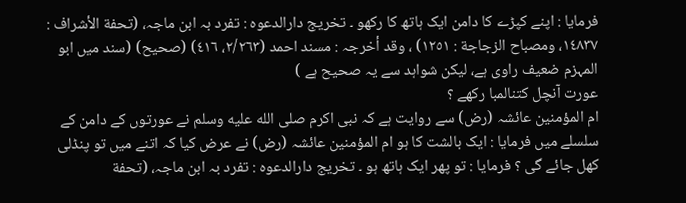فرمایا : اپنے کپڑے کا دامن ایک ہاتھ کا رکھو ۔ تخریج دارالدعوہ : تفرد بہ ابن ماجہ، (تحفة الأشراف : ١٤٨٣٧، ومصباح الزجاجة : ١٢٥١) ، وقد أخرجہ : مسند احمد (٢/٢٦٣، ٤١٦) (صحیح) (سند میں ابو المہزم ضعیف راوی ہے، لیکن شواہد سے یہ صحیح ہے )
عورت آنچل کتنالمبا رکھے ؟
ام المؤمنین عائشہ (رض) سے روایت ہے کہ نبی اکرم صلى الله عليه وسلم نے عورتوں کے دامن کے سلسلے میں فرمایا : ایک بالشت کا ہو ام المؤمنین عائشہ (رض) نے عرض کیا کہ اتنے میں تو پنڈلی کھل جائے گی ؟ فرمایا : تو پھر ایک ہاتھ ہو ۔ تخریج دارالدعوہ : تفرد بہ ابن ماجہ، (تحفة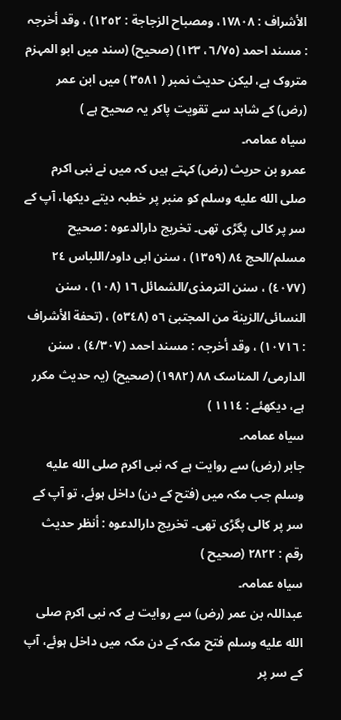الأشراف : ١٧٨٠٨، ومصباح الزجاجة : ١٢٥٢) ، وقد أخرجہ : مسند احمد (٦/٧٥، ١٢٣) (صحیح) (سند میں ابو المہزم متروک ہے، لیکن حدیث نمبر ( ٣٥٨١ ) میں ابن عمر (رض) کے شاہد سے تقویت پاکر یہ صحیح ہے )
سیاہ عمامہ۔
عمرو بن حریث (رض) کہتے ہیں کہ میں نے نبی اکرم صلى الله عليه وسلم کو منبر پر خطبہ دیتے دیکھا، آپ کے سر پر کالی پگڑی تھی۔ تخریج دارالدعوہ : صحیح مسلم/الحج ٨٤ (١٣٥٩) ، سنن ابی داود/اللباس ٢٤ (٤٠٧٧) ، سنن الترمذی/الشمائل ١٦ (١٠٨) ، سنن النسائی/الزینة من المجتبیٰ ٥٦ (٥٣٤٨) ، (تحفة الأشراف : ١٠٧١٦) ، وقد أخرجہ : مسند احمد (٤/٣٠٧) ، سنن الدارمی/ المناسک ٨٨ (١٩٨٢) (صحیح) (یہ حدیث مکرر ہے، دیکھئے : ١١١٤ )
سیاہ عمامہ۔
جابر (رض) سے روایت ہے کہ نبی اکرم صلى الله عليه وسلم جب مکہ میں (فتح کے دن) داخل ہوئے، تو آپ کے سر پر کالی پگڑی تھی۔ تخریج دارالدعوہ : أنظر حدیث رقم : ٢٨٢٢ (صحیح )
سیاہ عمامہ۔
عبداللہ بن عمر (رض) سے روایت ہے کہ نبی اکرم صلى الله عليه وسلم فتح مکہ کے دن مکہ میں داخل ہوئے، آپ کے سر پر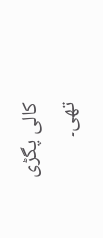کالی پگڑی تھی۔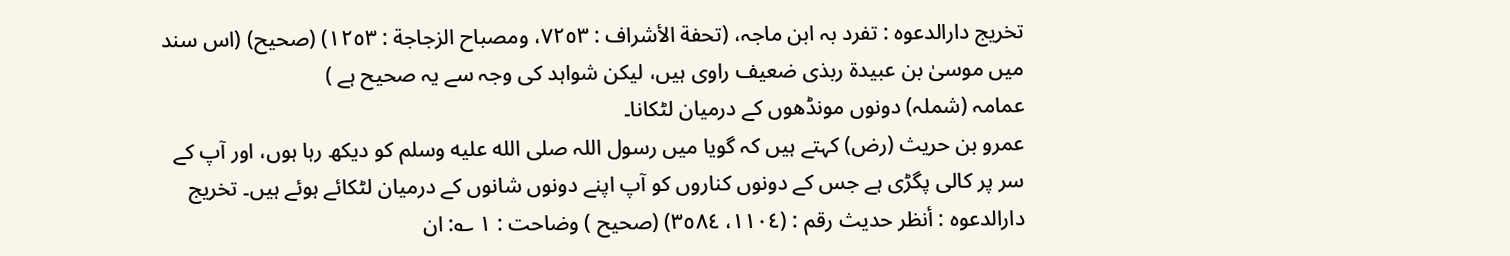تخریج دارالدعوہ : تفرد بہ ابن ماجہ، (تحفة الأشراف : ٧٢٥٣، ومصباح الزجاجة : ١٢٥٣) (صحیح) (اس سند میں موسیٰ بن عبیدة ربذی ضعیف راوی ہیں، لیکن شواہد کی وجہ سے یہ صحیح ہے )
عمامہ (شملہ) دونوں مونڈھوں کے درمیان لٹکانا۔
عمرو بن حریث (رض) کہتے ہیں کہ گویا میں رسول اللہ صلى الله عليه وسلم کو دیکھ رہا ہوں، اور آپ کے سر پر کالی پگڑی ہے جس کے دونوں کناروں کو آپ اپنے دونوں شانوں کے درمیان لٹکائے ہوئے ہیں۔ تخریج دارالدعوہ : أنظر حدیث رقم : (١١٠٤، ٣٥٨٤) (صحیح ) وضاحت : ١ ؎: ان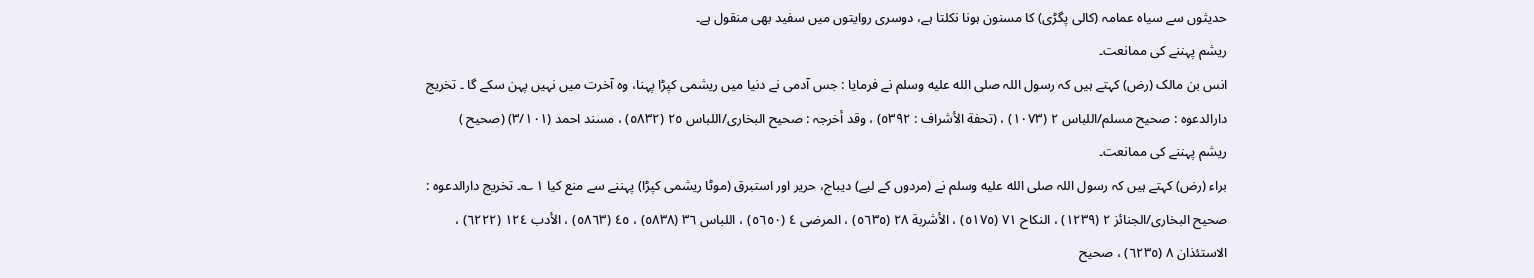حدیثوں سے سیاہ عمامہ (کالی پگڑی) کا مسنون ہونا نکلتا ہے، دوسری روایتوں میں سفید بھی منقول ہے۔
ریشم پہننے کی ممانعت۔
انس بن مالک (رض) کہتے ہیں کہ رسول اللہ صلى الله عليه وسلم نے فرمایا : جس آدمی نے دنیا میں ریشمی کپڑا پہنا، وہ آخرت میں نہیں پہن سکے گا ۔ تخریج دارالدعوہ : صحیح مسلم/اللباس ٢ (١٠٧٣) ، (تحفة الأشراف : ٥٣٩٢) ، وقد أخرجہ : صحیح البخاری/اللباس ٢٥ (٥٨٣٢) ، مسند احمد (٣/١٠١) (صحیح )
ریشم پہننے کی ممانعت۔
براء (رض) کہتے ہیں کہ رسول اللہ صلى الله عليه وسلم نے (مردوں کے لیے) دیباج، حریر اور استبرق (موٹا ریشمی کپڑا) پہننے سے منع کیا ١ ؎۔ تخریج دارالدعوہ : صحیح البخاری/الجنائز ٢ (١٢٣٩) ، النکاح ٧١ (٥١٧٥) ، الأشربة ٢٨ (٥٦٣٥) ، المرضی ٤ (٥٦٥٠) ، اللباس ٣٦ (٥٨٣٨) ، ٤٥ (٥٨٦٣) ، الأدب ١٢٤ (٦٢٢٢) ، الاستئذان ٨ (٦٢٣٥) ، صحیح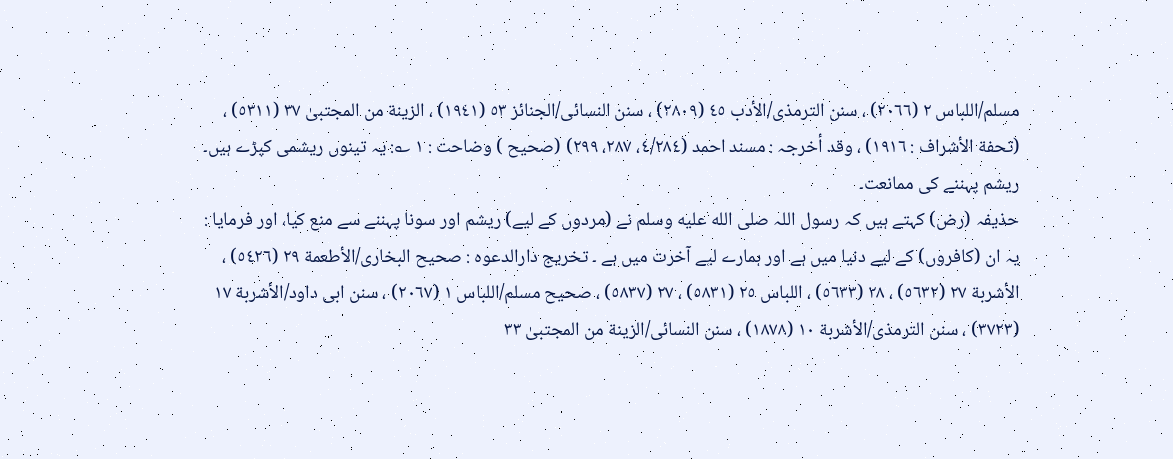مسلم/اللباس ٢ (٢٠٦٦) ، سنن الترمذی/الأدب ٤٥ (٢٨٠٩) ، سنن النسائی/الجنائز ٥٣ (١٩٤١) ، الزینة من المجتبیٰ ٣٧ (٥٣١١) ، (تحفة الأشراف : ١٩١٦) ، وقد أخرجہ : مسند احمد (٤/٢٨٤، ٢٨٧، ٢٩٩) (صحیح ) وضاحت : ١ ؎: یہ تینوں ریشمی کپڑے ہیں۔
ریشم پہننے کی ممانعت۔
حذیفہ (رض) کہتے ہیں کہ رسول اللہ صلى الله عليه وسلم نے (مردوں کے لیے) ریشم اور سونا پہننے سے منع کیا، اور فرمایا : یہ ان (کافروں) کے لیے دنیا میں ہے اور ہمارے لیے آخرت میں ہے ۔ تخریج دارالدعوہ : صحیح البخاری/الأطعمة ٢٩ (٥٤٢٦) ، الأشربة ٢٧ (٥٦٣٢) ، ٢٨ (٥٦٣٣) ، اللباس ٢٥ (٥٨٣١) ، ٢٧ (٥٨٣٧) ، صحیح مسلم/اللباس ١ (٢٠٦٧) ، سنن ابی داود/الأشربة ١٧ (٣٧٢٣) ، سنن الترمذی/الأشربة ١٠ (١٨٧٨) ، سنن النسائی/الزینة من المجتبیٰ ٣٣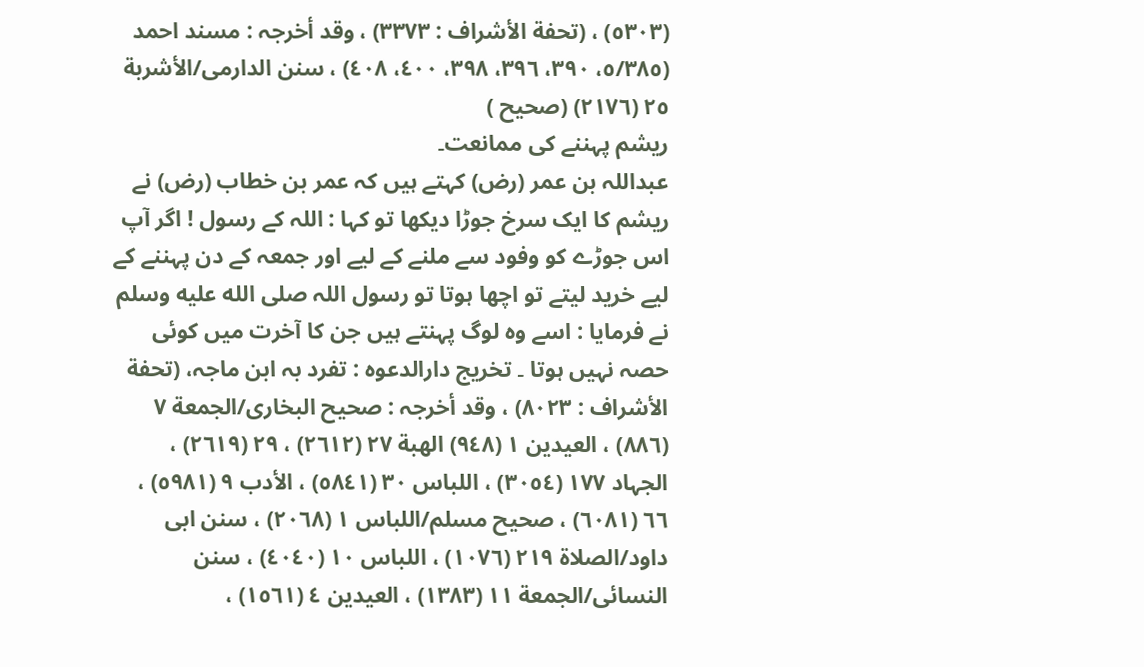(٥٣٠٣) ، (تحفة الأشراف : ٣٣٧٣) ، وقد أخرجہ : مسند احمد (٥/٣٨٥، ٣٩٠، ٣٩٦، ٣٩٨، ٤٠٠، ٤٠٨) ، سنن الدارمی/الأشربة ٢٥ (٢١٧٦) (صحیح )
ریشم پہننے کی ممانعت۔
عبداللہ بن عمر (رض) کہتے ہیں کہ عمر بن خطاب (رض) نے ریشم کا ایک سرخ جوڑا دیکھا تو کہا : اللہ کے رسول ! اگر آپ اس جوڑے کو وفود سے ملنے کے لیے اور جمعہ کے دن پہننے کے لیے خرید لیتے تو اچھا ہوتا تو رسول اللہ صلى الله عليه وسلم نے فرمایا : اسے وہ لوگ پہنتے ہیں جن کا آخرت میں کوئی حصہ نہیں ہوتا ۔ تخریج دارالدعوہ : تفرد بہ ابن ماجہ، (تحفة الأشراف : ٨٠٢٣) ، وقد أخرجہ : صحیح البخاری/الجمعة ٧ (٨٨٦) ، العیدین ١ (٩٤٨) الھبة ٢٧ (٢٦١٢) ، ٢٩ (٢٦١٩) ، الجہاد ١٧٧ (٣٠٥٤) ، اللباس ٣٠ (٥٨٤١) ، الأدب ٩ (٥٩٨١) ، ٦٦ (٦٠٨١) ، صحیح مسلم/اللباس ١ (٢٠٦٨) ، سنن ابی داود/الصلاة ٢١٩ (١٠٧٦) ، اللباس ١٠ (٤٠٤٠) ، سنن النسائی/الجمعة ١١ (١٣٨٣) ، العیدین ٤ (١٥٦١) ،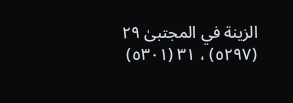الزینة في المجتبیٰ ٢٩ (٥٢٩٧) ، ٣١ (٥٣٠١)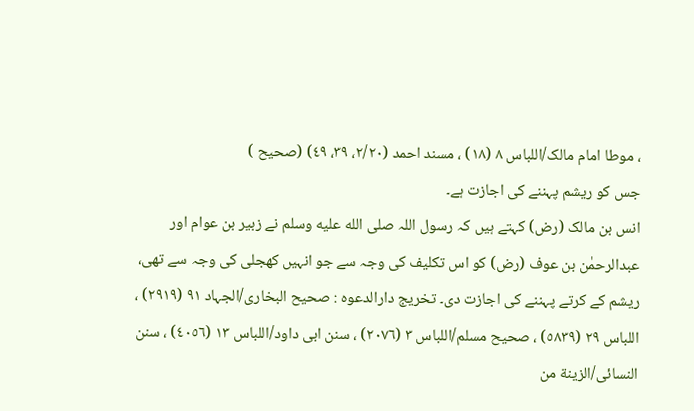، موطا امام مالک/اللباس ٨ (١٨) ، مسند احمد (٢/٢٠، ٣٩، ٤٩) (صحیح )
جس کو ریشم پہننے کی اجازت ہے۔
انس بن مالک (رض) کہتے ہیں کہ رسول اللہ صلى الله عليه وسلم نے زبیر بن عوام اور عبدالرحمٰن بن عوف (رض) کو اس تکلیف کی وجہ سے جو انہیں کھجلی کی وجہ سے تھی، ریشم کے کرتے پہننے کی اجازت دی۔ تخریج دارالدعوہ : صحیح البخاری/الجہاد ٩١ (٢٩١٩) ، اللباس ٢٩ (٥٨٣٩) ، صحیح مسلم/اللباس ٣ (٢٠٧٦) ، سنن ابی داود/اللباس ١٣ (٤٠٥٦) ، سنن النسائی/الزینة من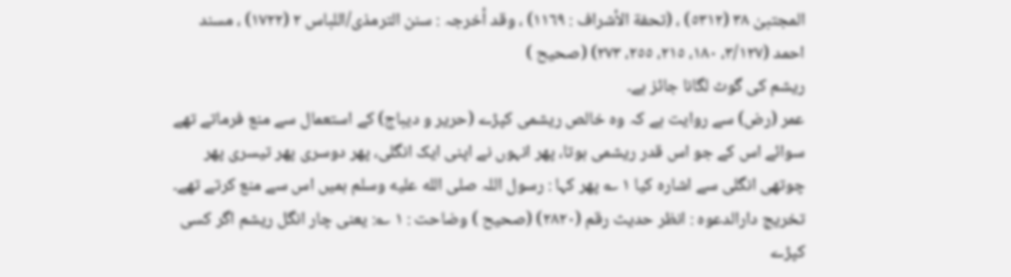المجتبیٰ ٣٨ (٥٣١٢) ، (تحفة الأشراف : ١١٦٩) ، وقد أخرجہ : سنن الترمذی/اللباس ٢ (١٧٢٢) ، مسند احمد (٣/١٢٧، ١٨٠، ٢١٥، ٢٥٥، ٢٧٣) (صحیح )
ریشم کی گوٹ لگانا جائز ہے۔
عمر (رض) سے روایت ہے کہ وہ خالص ریشمی کپڑے (حریر و دیباج) کے استعمال سے منع فرماتے تھے سوائے اس کے جو اس قدر ریشمی ہوتا، پھر انہوں نے اپنی ایک انگلی، پھر دوسری پھر تیسری پھر چوتھی انگلی سے اشارہ کیا ١ ؎ پھر کہا : رسول اللہ صلى الله عليه وسلم ہمیں اس سے منع کرتے تھے۔ تخریج دارالدعوہ : انظر حدیث رقم (٢٨٢٠) (صحیح ) وضاحت : ١ ؎: یعنی چار انگل ریشم اگر کسی کپڑے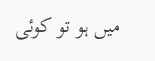میں ہو تو کوئی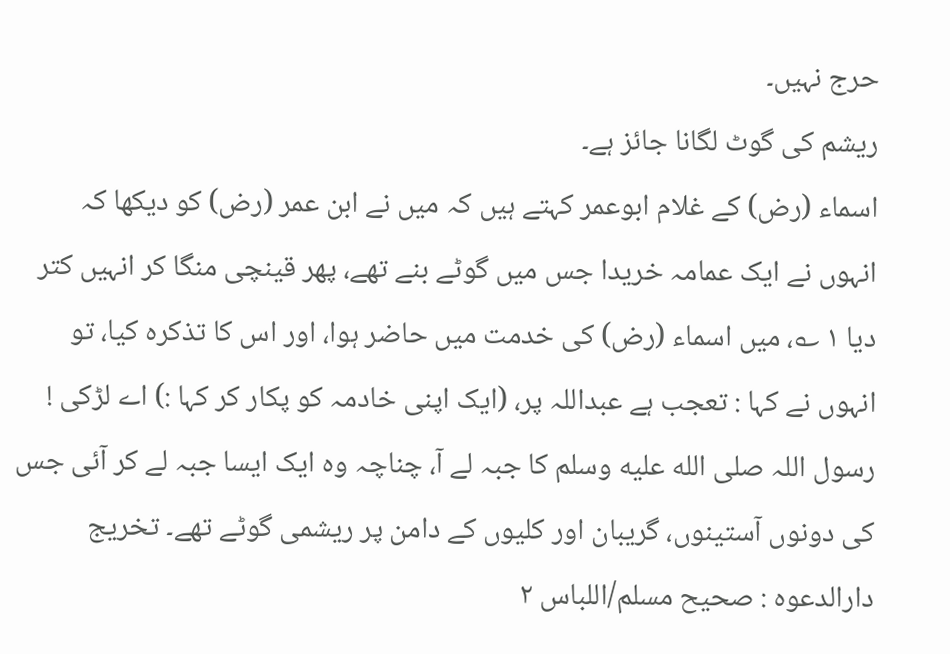حرج نہیں۔
ریشم کی گوٹ لگانا جائز ہے۔
اسماء (رض) کے غلام ابوعمر کہتے ہیں کہ میں نے ابن عمر (رض) کو دیکھا کہ انہوں نے ایک عمامہ خریدا جس میں گوٹے بنے تھے، پھر قینچی منگا کر انہیں کتر دیا ١ ؎، میں اسماء (رض) کی خدمت میں حاضر ہوا، اور اس کا تذکرہ کیا، تو انہوں نے کہا : تعجب ہے عبداللہ پر، (ایک اپنی خادمہ کو پکار کر کہا :) اے لڑکی ! رسول اللہ صلى الله عليه وسلم کا جبہ لے آ، چناچہ وہ ایک ایسا جبہ لے کر آئی جس کی دونوں آستینوں، گریبان اور کلیوں کے دامن پر ریشمی گوٹے تھے۔ تخریج دارالدعوہ : صحیح مسلم/اللباس ٢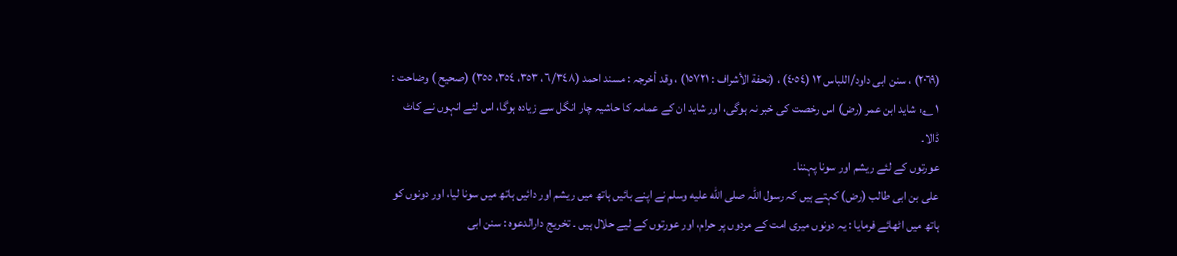(٢٠٦٩) ، سنن ابی داود/اللباس ١٢ (٤٠٥٤) ، (تحفة الأشراف : ١٥٧٢١) ، وقد أخرجہ : مسند احمد (٦/٣٤٨، ٣٥٣، ٣٥٤، ٣٥٥) (صحیح ) وضاحت : ١ ؎: شاید ابن عمر (رض) اس رخصت کی خبر نہ ہوگی، اور شاید ان کے عمامہ کا حاشیہ چار انگل سے زیادہ ہوگا، اس لئے انہوں نے کاٹ ڈالا۔
عورتوں کے لئے ریشم اور سونا پہننا۔
علی بن ابی طالب (رض) کہتے ہیں کہ رسول اللہ صلى الله عليه وسلم نے اپنے بائیں ہاتھ میں ریشم اور دائیں ہاتھ میں سونا لیا، اور دونوں کو ہاتھ میں اٹھائے فرمایا : یہ دونوں میری امت کے مردوں پر حرام، اور عورتوں کے لیے حلال ہیں ۔ تخریج دارالدعوہ : سنن ابی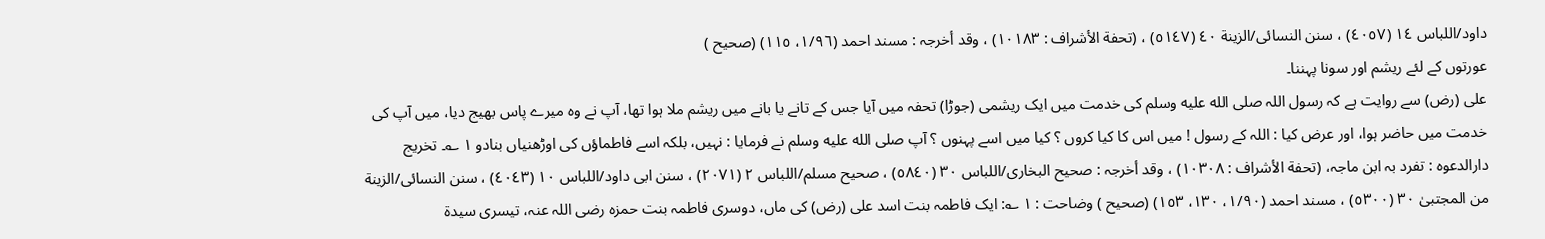داود/اللباس ١٤ (٤٠٥٧) ، سنن النسائی/الزینة ٤٠ (٥١٤٧) ، (تحفة الأشراف : ١٠١٨٣) ، وقد أخرجہ : مسند احمد (١/٩٦، ١١٥) (صحیح )
عورتوں کے لئے ریشم اور سونا پہننا۔
علی (رض) سے روایت ہے کہ رسول اللہ صلى الله عليه وسلم کی خدمت میں ایک ریشمی (جوڑا) تحفہ میں آیا جس کے تانے یا بانے میں ریشم ملا ہوا تھا، آپ نے وہ میرے پاس بھیج دیا، میں آپ کی خدمت میں حاضر ہوا، اور عرض کیا : اللہ کے رسول ! میں اس کا کیا کروں ؟ کیا میں اسے پہنوں ؟ آپ صلى الله عليه وسلم نے فرمایا : نہیں، بلکہ اسے فاطماؤں کی اوڑھنیاں بنادو ١ ؎۔ تخریج دارالدعوہ : تفرد بہ ابن ماجہ، (تحفة الأشراف : ١٠٣٠٨) ، وقد أخرجہ : صحیح البخاری/اللباس ٣٠ (٥٨٤٠) ، صحیح مسلم/اللباس ٢ (٢٠٧١) ، سنن ابی داود/اللباس ١٠ (٤٠٤٣) ، سنن النسائی/الزینة من المجتبیٰ ٣٠ (٥٣٠٠) ، مسند احمد (١/٩٠، ١٣٠، ١٥٣) (صحیح ) وضاحت : ١ ؎: ایک فاطمہ بنت اسد علی (رض) کی ماں، دوسری فاطمہ بنت حمزہ رضی اللہ عنہ، تیسری سیدۃ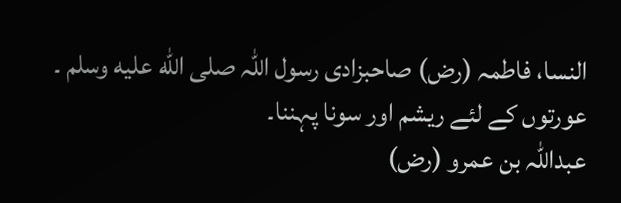النسا، فاطمہ (رض) صاحبزادی رسول اللہ صلى الله عليه وسلم ۔
عورتوں کے لئے ریشم اور سونا پہننا۔
عبداللہ بن عمرو (رض)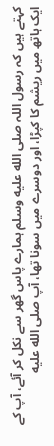کہتے ہیں کہ رسول اللہ صلى الله عليه وسلم ہمارے پاس گھر سے نکل کر آئے، آپ کے ایک ہاتھ میں ریشم کا کپڑا، اور دوسرے میں سونا تھا، آپ صلى الله عليه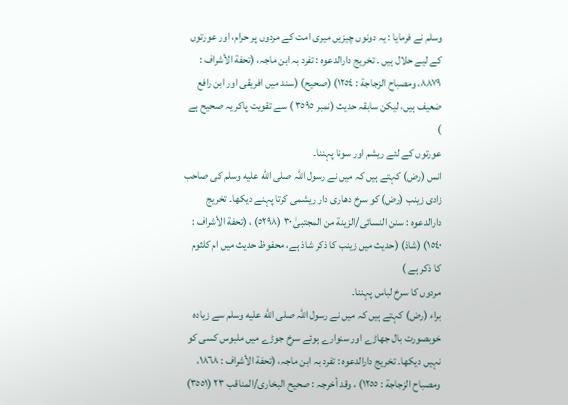وسلم نے فرمایا : یہ دونوں چیزیں میری امت کے مردوں پر حرام، اور عورتوں کے لیے حلال ہیں ۔ تخریج دارالدعوہ : تفرد بہ ابن ماجہ، (تحفة الأشراف : ٨٨٧٩، ومصباح الزجاجة : ١٢٥٤) (صحیح) (سند میں افریقی اور ابن رافع ضعیف ہیں، لیکن سابقہ حدیث (نمبر ٣٥٩٥ ) سے تقویت پاکر یہ صحیح ہے )
عورتوں کے لئے ریشم اور سونا پہننا۔
انس (رض) کہتے ہیں کہ میں نے رسول اللہ صلى الله عليه وسلم کی صاحب زادی زینب (رض) کو سرخ دھاری دار ریشمی کرتا پہنے دیکھا۔ تخریج دارالدعوہ : سنن النسائی/الزینة من المجتبیٰ ٣٠ (٥٢٩٨) ، (تحفة الأشراف : ١٥٤٠) (شاذ) (حدیث میں زینب کا ذکر شاذ ہے، محفوظ حدیث میں ام کلثوم کا ذکر ہے )
مردوں کا سرخ لباس پہننا۔
براء (رض) کہتے ہیں کہ میں نے رسول اللہ صلى الله عليه وسلم سے زیادہ خوبصورت بال جھاڑے اور سنوارے ہوئے سرخ جوڑے میں ملبوس کسی کو نہیں دیکھا۔ تخریج دارالدعوہ : تفرد بہ ابن ماجہ، (تحفة الأشراف : ١٨٦٨، ومصباح الزجاجة : ١٢٥٥) ، وقد أخرجہ : صحیح البخاری/المناقب ٢٣ (٣٥٥١)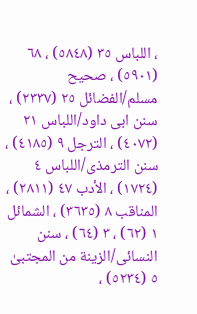، اللباس ٣٥ (٥٨٤٨) ، ٦٨ (٥٩٠١) ، صحیح مسلم/الفضائل ٢٥ (٢٣٣٧) ، سنن ابی داود/اللباس ٢١ (٤٠٧٢) ، الترجل ٩ (٤١٨٥) ، سنن الترمذی/اللباس ٤ (١٧٢٤) ، الأدب ٤٧ (٢٨١١) ، المناقب ٨ (٣٦٣٥) ، الشمائل ١ (٦٢) ، ٣ (٦٤) ، سنن النسائی/الزینة من المجتبیٰ ٥ (٥٢٣٤) ،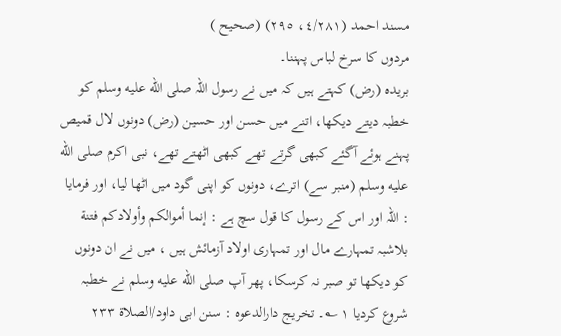مسند احمد (٤/٢٨١، ٢٩٥) (صحیح )
مردوں کا سرخ لباس پہننا۔
بریدہ (رض) کہتے ہیں کہ میں نے رسول اللہ صلى الله عليه وسلم کو خطبہ دیتے دیکھا، اتنے میں حسن اور حسین (رض) دونوں لال قمیص پہنے ہوئے آگئے کبھی گرتے تھے کبھی اٹھتے تھے، نبی اکرم صلى الله عليه وسلم (منبر سے) اترے، دونوں کو اپنی گود میں اٹھا لیا، اور فرمایا : اللہ اور اس کے رسول کا قول سچ ہے : إنما أموالکم وأولادکم فتنة بلاشبہ تمہارے مال اور تمہاری اولاد آزمائش ہیں ، میں نے ان دونوں کو دیکھا تو صبر نہ کرسکا، پھر آپ صلى الله عليه وسلم نے خطبہ شروع کردیا ١ ؎۔ تخریج دارالدعوہ : سنن ابی داود/الصلاة ٢٣٣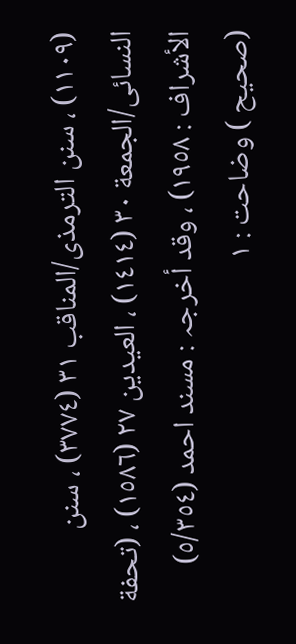(١١٠٩) ، سنن الترمذی/المناقب ٣١ (٣٧٧٤) ، سنن النسائی/الجمعة ٣٠ (١٤١٤) ، العیدین ٢٧ (١٥٨٦) ، (تحفة الأشراف : ١٩٥٨) ، وقد أخرجہ : مسند احمد (٥/٣٥٤) (صحیح ) وضاحت : ١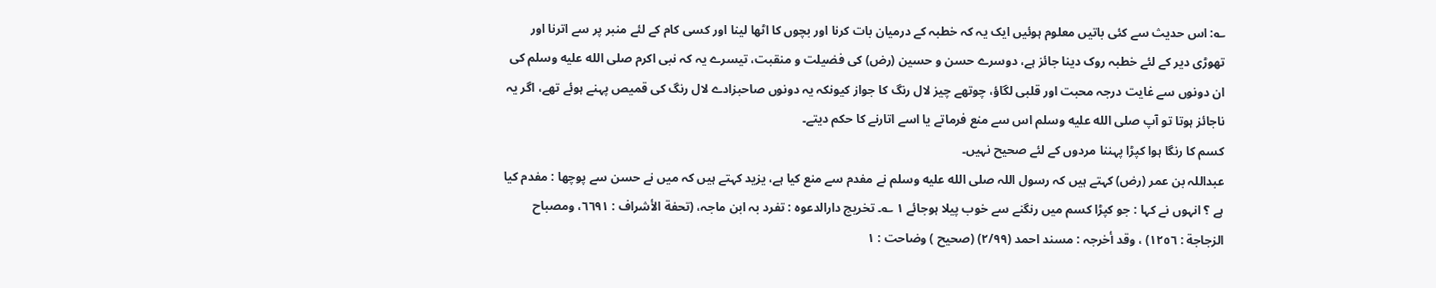؎: اس حدیث سے کئی باتیں معلوم ہوئیں ایک یہ کہ خطبہ کے درمیان بات کرنا اور بچوں کا اٹھا لینا اور کسی کام کے لئے منبر پر سے اترنا اور تھوڑی دیر کے لئے خطبہ روک دینا جائز ہے، دوسرے حسن و حسین (رض) کی فضیلت و منقبت، تیسرے یہ کہ نبی اکرم صلى الله عليه وسلم کی ان دونوں سے غایت درجہ محبت اور قلبی لگاؤ، چوتھے چیز لال رنگ کا جواز کیونکہ یہ دونوں صاحبزادے لال رنگ کی قمیص پہنے ہوئے تھے، اگر یہ ناجائز ہوتا تو آپ صلى الله عليه وسلم اس سے منع فرماتے یا اسے اتارنے کا حکم دیتے۔
کسم کا رنگا ہوا کپڑا پہننا مردوں کے لئے صحیح نہیں۔
عبداللہ بن عمر (رض) کہتے ہیں کہ رسول اللہ صلى الله عليه وسلم نے مفدم سے منع کیا ہے، یزید کہتے ہیں کہ میں نے حسن سے پوچھا : مفدم کیا ہے ؟ انہوں نے کہا : جو کپڑا کسم میں رنگنے سے خوب پیلا ہوجائے ١ ؎۔ تخریج دارالدعوہ : تفرد بہ ابن ماجہ، (تحفة الأشراف : ٦٦٩١، ومصباح الزجاجة : ١٢٥٦) ، وقد أخرجہ : مسند احمد (٢/٩٩) (صحیح ) وضاحت : ١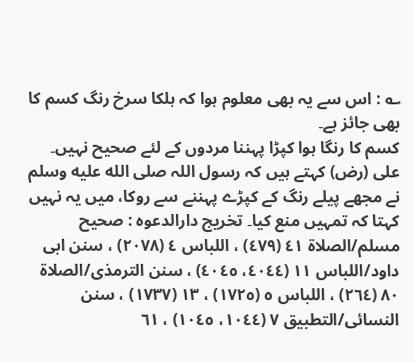؎ : اس سے یہ بھی معلوم ہوا کہ ہلکا سرخ رنگ کسم کا بھی جائز ہے۔
کسم کا رنگا ہوا کپڑا پہننا مردوں کے لئے صحیح نہیں۔
علی (رض) کہتے ہیں کہ رسول اللہ صلى الله عليه وسلم نے مجھے پیلے رنگ کے کپڑے پہننے سے روکا، میں یہ نہیں کہتا کہ تمہیں منع کیا۔ تخریج دارالدعوہ : صحیح مسلم/الصلاة ٤١ (٤٧٩) ، اللباس ٤ (٢٠٧٨) ، سنن ابی داود/اللباس ١١ (٤٠٤٤، ٤٠٤٥) ، سنن الترمذی/الصلاة ٨٠ (٢٦٤) ، اللباس ٥ (١٧٢٥) ، ١٣ (١٧٣٧) ، سنن النسائی/التطبیق ٧ (١٠٤٤، ١٠٤٥) ، ٦١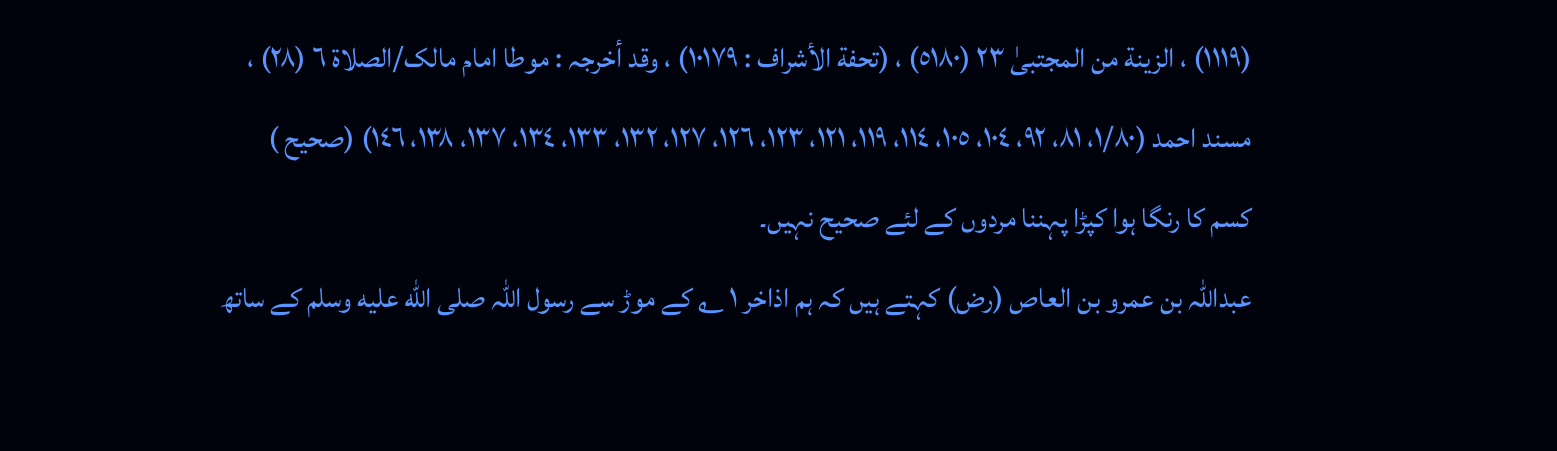(١١١٩) ، الزینة من المجتبیٰ ٢٣ (٥١٨٠) ، (تحفة الأشراف : ١٠١٧٩) ، وقد أخرجہ : موطا امام مالک/الصلاة ٦ (٢٨) ، مسند احمد (١/٨٠، ٨١، ٩٢، ١٠٤، ١٠٥، ١١٤، ١١٩، ١٢١، ١٢٣، ١٢٦، ١٢٧، ١٣٢، ١٣٣، ١٣٤، ١٣٧، ١٣٨، ١٤٦) (صحیح )
کسم کا رنگا ہوا کپڑا پہننا مردوں کے لئے صحیح نہیں۔
عبداللہ بن عمرو بن العاص (رض) کہتے ہیں کہ ہم اذاخر ١ ؎ کے موڑ سے رسول اللہ صلى الله عليه وسلم کے ساتھ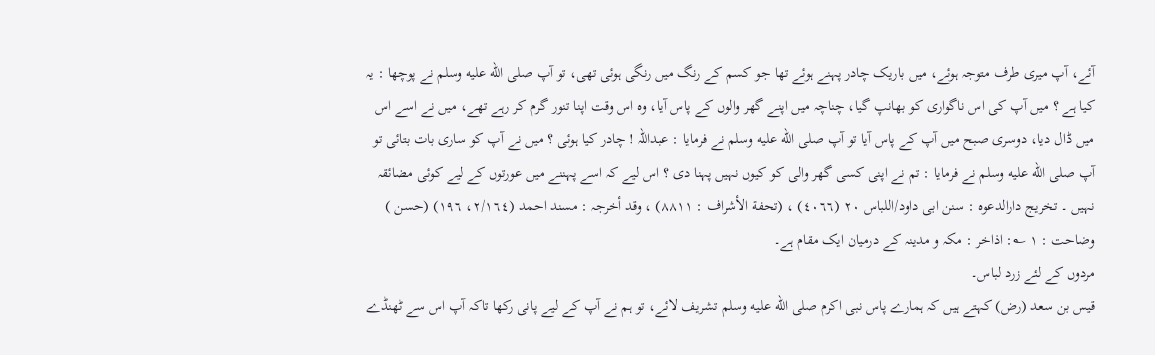آئے، آپ میری طرف متوجہ ہوئے، میں باریک چادر پہنے ہوئے تھا جو کسم کے رنگ میں رنگی ہوئی تھی، تو آپ صلى الله عليه وسلم نے پوچھا : یہ کیا ہے ؟ میں آپ کی اس ناگواری کو بھانپ گیا، چناچہ میں اپنے گھر والوں کے پاس آیا، وہ اس وقت اپنا تنور گرم کر رہے تھے، میں نے اسے اس میں ڈال دیا، دوسری صبح میں آپ کے پاس آیا تو آپ صلى الله عليه وسلم نے فرمایا : عبداللہ ! چادر کیا ہوئی ؟ میں نے آپ کو ساری بات بتائی تو آپ صلى الله عليه وسلم نے فرمایا : تم نے اپنی کسی گھر والی کو کیوں نہیں پہنا دی ؟ اس لیے کہ اسے پہننے میں عورتوں کے لیے کوئی مضائقہ نہیں ۔ تخریج دارالدعوہ : سنن ابی داود/اللباس ٢٠ (٤٠٦٦) ، (تحفة الأشراف : ٨٨١١) ، وقد أخرجہ : مسند احمد (٢/١٦٤، ١٩٦) (حسن ) وضاحت : ١ ؎: اذاخر : مکہ و مدینہ کے درمیان ایک مقام ہے۔
مردوں کے لئے زرد لباس۔
قیس بن سعد (رض) کہتے ہیں کہ ہمارے پاس نبی اکرم صلى الله عليه وسلم تشریف لائے، تو ہم نے آپ کے لیے پانی رکھا تاکہ آپ اس سے ٹھنڈے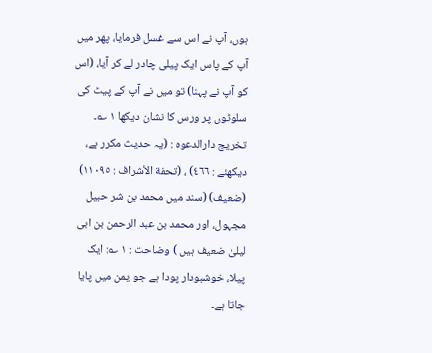ہوں، آپ نے اس سے غسل فرمایا، پھر میں آپ کے پاس ایک پیلی چادر لے کر آیا، (اس کو آپ نے پہنا) تو میں نے آپ کے پیٹ کی سلوٹوں پر ورس کا نشان دیکھا ١ ؎۔ تخریج دارالدعوہ : (یہ حدیث مکرر ہے، دیکھئے : ٤٦٦) ، (تحفة الأشراف : ١١٠٩٥) (ضعیف) (سند میں محمد بن شر حبیل مجہول، اور محمد بن عبد الرحمن بن ابی لیلیٰ ضعیف ہیں ) وضاحت : ١ ؎: ایک پیلا، خوشبودار پودا ہے جو یمن میں پایا جاتا ہے۔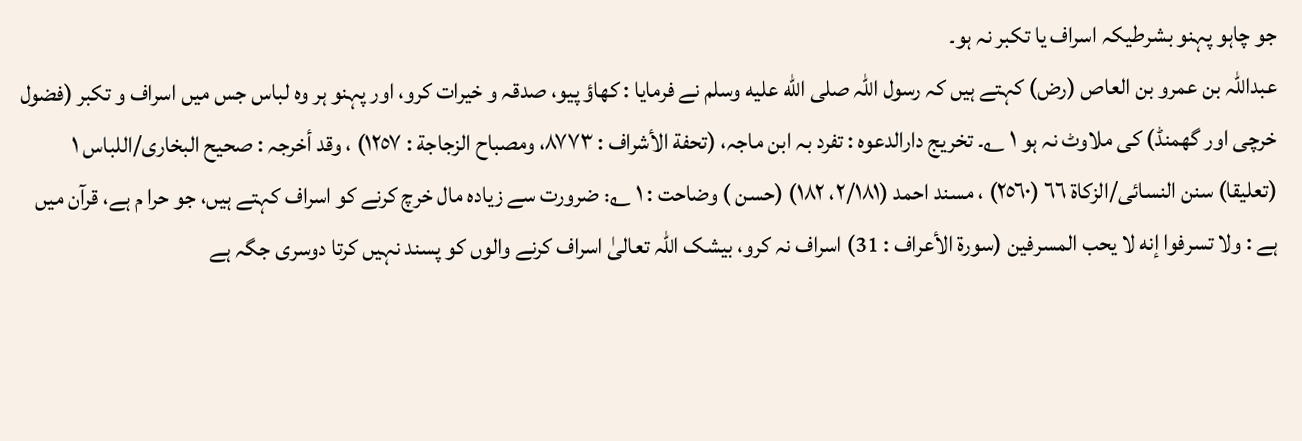جو چاہو پہنو بشرطیکہ اسراف یا تکبر نہ ہو۔
عبداللہ بن عمرو بن العاص (رض) کہتے ہیں کہ رسول اللہ صلى الله عليه وسلم نے فرمایا : کھاؤ پیو، صدقہ و خیرات کرو، اور پہنو ہر وہ لباس جس میں اسراف و تکبر (فضول خرچی اور گھمنڈ) کی ملاوٹ نہ ہو ١ ؎۔ تخریج دارالدعوہ : تفرد بہ ابن ماجہ، (تحفة الأشراف : ٨٧٧٣، ومصباح الزجاجة : ١٢٥٧) ، وقد أخرجہ : صحیح البخاری/اللباس ١ (تعلیقا) سنن النسائی/الزکاة ٦٦ (٢٥٦٠) ، مسند احمد (٢/١٨١، ١٨٢) (حسن ) وضاحت : ١ ؎: ضرورت سے زیادہ مال خرچ کرنے کو اسراف کہتے ہیں، جو حرا م ہے، قرآن میں ہے : ولا تسرفوا إنه لا يحب المسرفين (سورة الأعراف : 31) اسراف نہ کرو، بیشک اللہ تعالیٰ اسراف کرنے والوں کو پسند نہیں کرتا دوسری جگہ ہے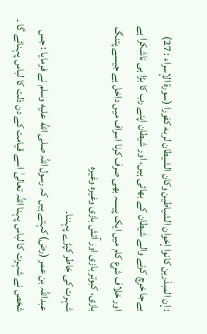: إن المبذرين کانوا إخوان الشياطين وکان الشيطان لربه کفورا (سورة الإسراء : 27) بےجا خرچ کرنے والے شیطان کے بھائی ہیں، اور شیطان اپنے رب کا بڑا ہی ناشکرا ہے اور خلاف شرع کام میں ایک پیسہ بھی صرف کرنا اسراف میں داخل ہے جیسے پتنگ بازی، کبوتر بازی اور آتش بازی وغیرہ وغیرہ
شہرت کی خاطر کپڑے پہننا۔
عبداللہ بن عمر (رض) کہتے ہیں کہ رسول اللہ صلى الله عليه وسلم نے فرمایا : جس شخص نے شہرت کا لباس پہنا اللہ تعالیٰ اسے قیامت کے دن ذلت کا لباس پہنائے گا ۔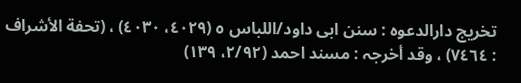تخریج دارالدعوہ : سنن ابی داود/اللباس ٥ (٤٠٢٩، ٤٠٣٠) ، (تحفة الأشراف : ٧٤٦٤) ، وقد أخرجہ : مسند احمد (٢/٩٢، ١٣٩)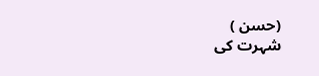(حسن )
شہرت کی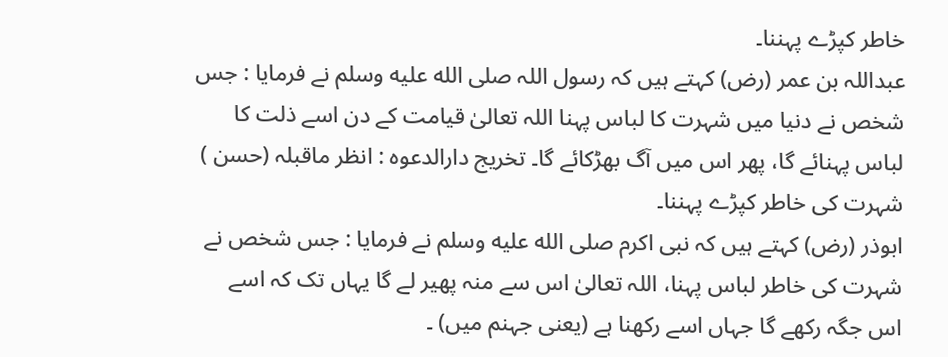خاطر کپڑے پہننا۔
عبداللہ بن عمر (رض) کہتے ہیں کہ رسول اللہ صلى الله عليه وسلم نے فرمایا : جس شخص نے دنیا میں شہرت کا لباس پہنا اللہ تعالیٰ قیامت کے دن اسے ذلت کا لباس پہنائے گا، پھر اس میں آگ بھڑکائے گا۔ تخریج دارالدعوہ : انظر ماقبلہ (حسن )
شہرت کی خاطر کپڑے پہننا۔
ابوذر (رض) کہتے ہیں کہ نبی اکرم صلى الله عليه وسلم نے فرمایا : جس شخص نے شہرت کی خاطر لباس پہنا، اللہ تعالیٰ اس سے منہ پھیر لے گا یہاں تک کہ اسے اس جگہ رکھے گا جہاں اسے رکھنا ہے (یعنی جہنم میں) ۔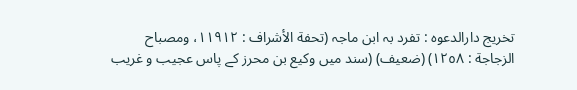تخریج دارالدعوہ : تفرد بہ ابن ماجہ (تحفة الأشراف : ١١٩١٢، ومصباح الزجاجة : ١٢٥٨) (ضعیف) (سند میں وکیع بن محرز کے پاس عجیب و غریب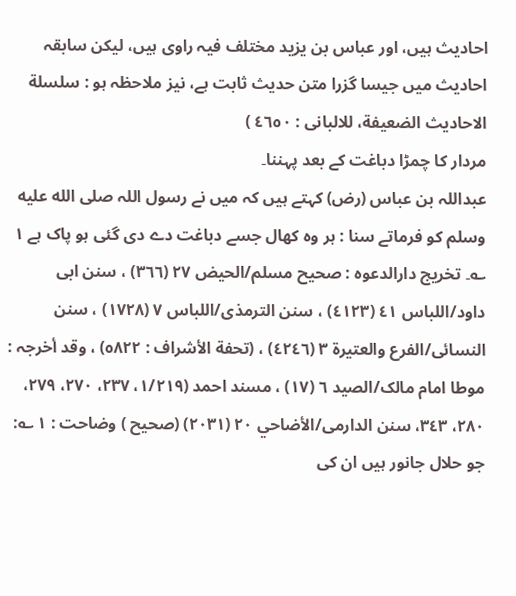احادیث ہیں، اور عباس بن یزید مختلف فیہ راوی ہیں، لیکن سابقہ احادیث میں جیسا گزرا متن حدیث ثابت ہے، نیز ملاحظہ ہو : سلسلة الاحادیث الضعیفة، للالبانی : ٤٦٥٠ )
مردار کا چمڑا دباغت کے بعد پہننا۔
عبداللہ بن عباس (رض) کہتے ہیں کہ میں نے رسول اللہ صلى الله عليه وسلم کو فرماتے سنا : ہر وہ کھال جسے دباغت دے دی گئی ہو پاک ہے ١ ؎۔ تخریج دارالدعوہ : صحیح مسلم/الحیض ٢٧ (٣٦٦) ، سنن ابی داود/اللباس ٤١ (٤١٢٣) ، سنن الترمذی/اللباس ٧ (١٧٢٨) ، سنن النسائی/الفرع والعتیرة ٣ (٤٢٤٦) ، (تحفة الأشراف : ٥٨٢٢) ، وقد أخرجہ : موطا امام مالک/الصید ٦ (١٧) ، مسند احمد (١/٢١٩، ٢٣٧، ٢٧٠، ٢٧٩، ٢٨٠، ٣٤٣، سنن الدارمی/الأضاحي ٢٠ (٢٠٣١) (صحیح ) وضاحت : ١ ؎: جو حلال جانور ہیں ان کی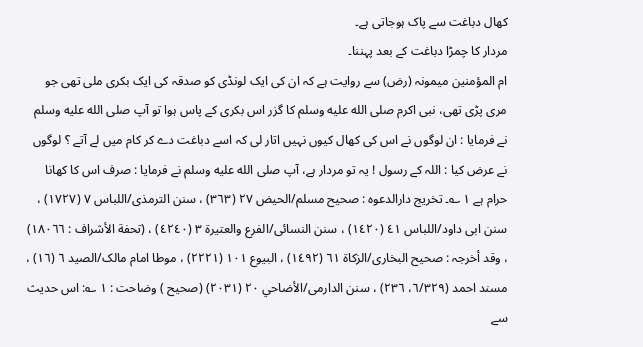کھال دباغت سے پاک ہوجاتی ہے۔
مردار کا چمڑا دباغت کے بعد پہننا۔
ام المؤمنین میمونہ (رض) سے روایت ہے کہ ان کی ایک لونڈی کو صدقہ کی ایک بکری ملی تھی جو مری پڑی تھی، نبی اکرم صلى الله عليه وسلم کا گزر اس بکری کے پاس ہوا تو آپ صلى الله عليه وسلم نے فرمایا : ان لوگوں نے اس کی کھال کیوں نہیں اتار لی کہ اسے دباغت دے کر کام میں لے آتے ؟ لوگوں نے عرض کیا : اللہ کے رسول ! یہ تو مردار ہے، آپ صلى الله عليه وسلم نے فرمایا : صرف اس کا کھانا حرام ہے ١ ؎۔ تخریج دارالدعوہ : صحیح مسلم/الحیض ٢٧ (٣٦٣) ، سنن الترمذی/اللباس ٧ (١٧٢٧) ، سنن ابی داود/اللباس ٤١ (١٤٢٠) ، سنن النسائی/الفرع والعتیرة ٣ (٤٢٤٠) ، (تحفة الأشراف : ١٨٠٦٦) ، وقد أخرجہ : صحیح البخاری/الزکاة ٦١ (١٤٩٢) ، البیوع ١٠١ (٢٢٢١) ، موطا امام مالک/الصید ٦ (١٦) ، مسند احمد (٦/٣٢٩، ٢٣٦) ، سنن الدارمی/الأضاحي ٢٠ (٢٠٣١) (صحیح ) وضاحت : ١ ؎: اس حدیث سے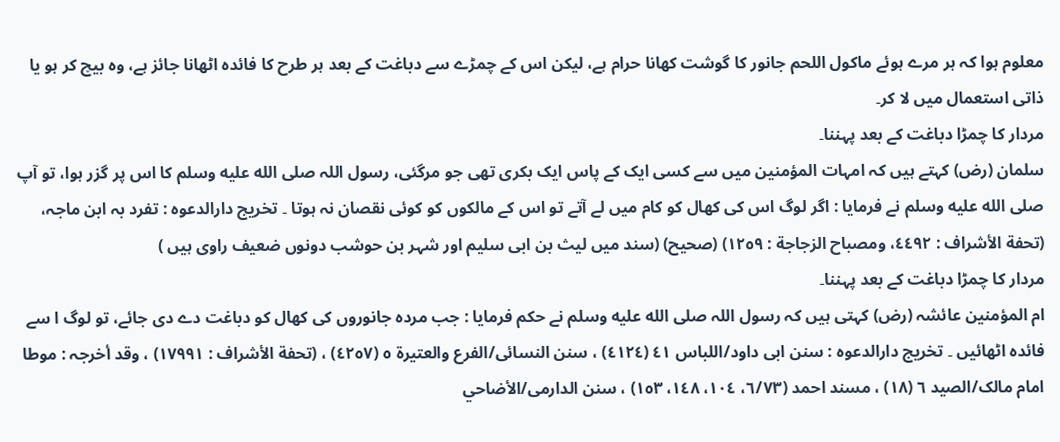معلوم ہوا کہ ہر مرے ہوئے ماکول اللحم جانور کا گوشت کھانا حرام ہے، لیکن اس کے چمڑے سے دباغت کے بعد ہر طرح کا فائدہ اٹھانا جائز ہے، وہ بیچ کر ہو یا ذاتی استعمال میں لا کر۔
مردار کا چمڑا دباغت کے بعد پہننا۔
سلمان (رض) کہتے ہیں کہ امہات المؤمنین میں سے کسی ایک کے پاس ایک بکری تھی جو مرگئی، رسول اللہ صلى الله عليه وسلم کا اس پر گزر ہوا، تو آپ صلى الله عليه وسلم نے فرمایا : اگر لوگ اس کی کھال کو کام میں لے آتے تو اس کے مالکوں کو کوئی نقصان نہ ہوتا ۔ تخریج دارالدعوہ : تفرد بہ ابن ماجہ، (تحفة الأشراف : ٤٤٩٢، ومصباح الزجاجة : ١٢٥٩) (صحیح) (سند میں لیث بن ابی سلیم اور شہر بن حوشب دونوں ضعیف راوی ہیں )
مردار کا چمڑا دباغت کے بعد پہننا۔
ام المؤمنین عائشہ (رض) کہتی ہیں کہ رسول اللہ صلى الله عليه وسلم نے حکم فرمایا : جب مردہ جانوروں کی کھال کو دباغت دے دی جائے، تو لوگ ا سے فائدہ اٹھائیں ۔ تخریج دارالدعوہ : سنن ابی داود/اللباس ٤١ (٤١٢٤) ، سنن النسائی/الفرع والعتیرة ٥ (٤٢٥٧) ، (تحفة الأشراف : ١٧٩٩١) ، وقد أخرجہ : موطا امام مالک/الصید ٦ (١٨) ، مسند احمد (٦/٧٣، ١٠٤، ١٤٨، ١٥٣) ، سنن الدارمی/الأضاحي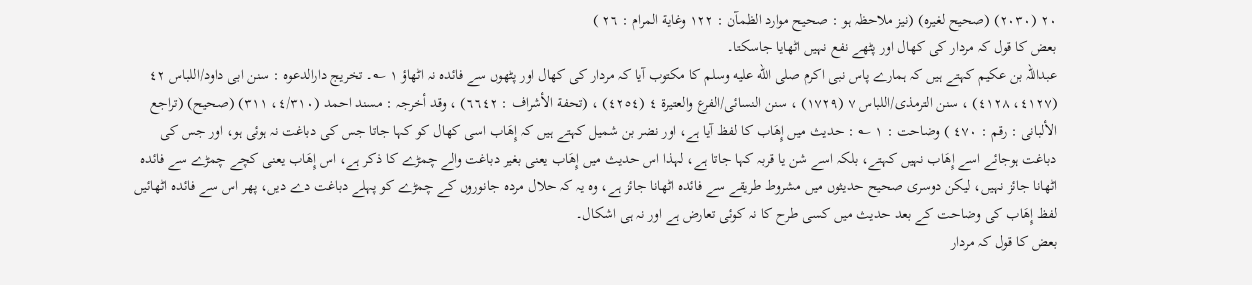٢٠ (٢٠٣٠) (صحیح لغیرہ) (نیز ملاحظہ ہو : صحیح موارد الظمآن : ١٢٢ وغایة المرام : ٢٦ )
بعض کا قول کہ مردار کی کھال اور پٹھے نفع نہیں اٹھایا جاسکتا۔
عبداللہ بن عکیم کہتے ہیں کہ ہمارے پاس نبی اکرم صلى الله عليه وسلم کا مکتوب آیا کہ مردار کی کھال اور پٹھوں سے فائدہ نہ اٹھاؤ ١ ؎۔ تخریج دارالدعوہ : سنن ابی داود/اللباس ٤٢ (٤١٢٧، ٤١٢٨) ، سنن الترمذی/اللباس ٧ (١٧٢٩) ، سنن النسائی/الفرع والعتیرة ٤ (٤٢٥٤) ، (تحفة الأشراف : ٦٦٤٢) ، وقد أخرجہ : مسند احمد (٤/٣١٠، ٣١١) (صحیح) (تراجع الألبانی : رقم : ٤٧٠ ) وضاحت : ١ ؎ : حدیث میں إِهَاب کا لفظ آیا ہے، اور نضر بن شمیل کہتے ہیں کہ إِهَاب اسی کھال کو کہا جاتا جس کی دباغت نہ ہوئی ہو، اور جس کی دباغت ہوجائے اسے إِهَاب نہیں کہتے، بلکہ اسے شن یا قربہ کہا جاتا ہے، لہذا اس حدیث میں إِهَاب یعنی بغیر دباغت والے چمڑے کا ذکر ہے، اس إِهَاب یعنی کچے چمڑے سے فائدہ اٹھانا جائز نہیں، لیکن دوسری صحیح حدیثوں میں مشروط طریقے سے فائدہ اٹھانا جائز ہے، وہ یہ کہ حلال مردہ جانوروں کے چمڑے کو پہلے دباغت دے دیں، پھر اس سے فائدہ اٹھائیں لفظ إِهَاب کی وضاحت کے بعد حدیث میں کسی طرح کا نہ کوئی تعارض ہے اور نہ ہی اشکال۔
بعض کا قول کہ مردار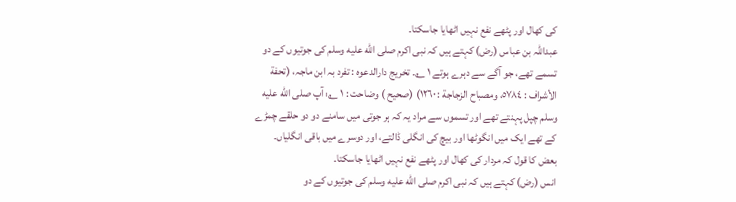کی کھال اور پٹھے نفع نہیں اٹھایا جاسکتا۔
عبداللہ بن عباس (رض) کہتے ہیں کہ نبی اکرم صلى الله عليه وسلم کی جوتیوں کے دو تسمے تھے، جو آگے سے دہرے ہوتے ١ ؎۔ تخریج دارالدعوہ : تفرد بہ ابن ماجہ، (تحفة الأشراف : ٥٧٨٤، ومصباح الزجاجة : ١٢٦٠) (صحیح ) وضاحت : ١ ؎: آپ صلى الله عليه وسلم چپل پہنتے تھے اور تسموں سے مراد یہ کہ ہر جوتی میں سامنے دو دو حلقے چمڑے کے تھے ایک میں انگوٹھا اور بیچ کی انگلی ڈالتے، اور دوسرے میں باقی انگلیاں۔
بعض کا قول کہ مردار کی کھال اور پٹھے نفع نہیں اٹھایا جاسکتا۔
انس (رض) کہتے ہیں کہ نبی اکرم صلى الله عليه وسلم کی جوتیوں کے دو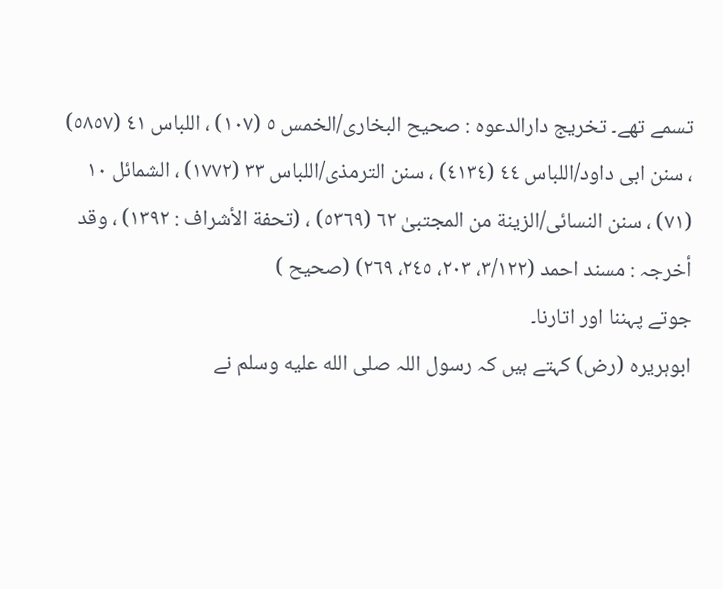تسمے تھے۔ تخریج دارالدعوہ : صحیح البخاری/الخمس ٥ (١٠٧) ، اللباس ٤١ (٥٨٥٧) ، سنن ابی داود/اللباس ٤٤ (٤١٣٤) ، سنن الترمذی/اللباس ٣٣ (١٧٧٢) ، الشمائل ١٠ (٧١) ، سنن النسائی/الزینة من المجتبیٰ ٦٢ (٥٣٦٩) ، (تحفة الأشراف : ١٣٩٢) ، وقد أخرجہ : مسند احمد (٣/١٢٢، ٢٠٣، ٢٤٥، ٢٦٩) (صحیح )
جوتے پہننا اور اتارنا۔
ابوہریرہ (رض) کہتے ہیں کہ رسول اللہ صلى الله عليه وسلم نے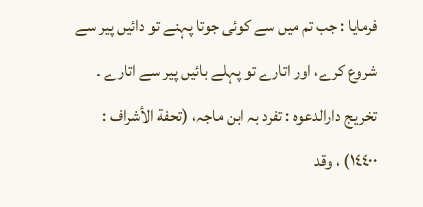فرمایا : جب تم میں سے کوئی جوتا پہنے تو دائیں پیر سے شروع کرے، اور اتارے تو پہلے بائیں پیر سے اتارے ۔ تخریج دارالدعوہ : تفرد بہ ابن ماجہ، (تحفة الأشراف : ١٤٤٠٠) ، وقد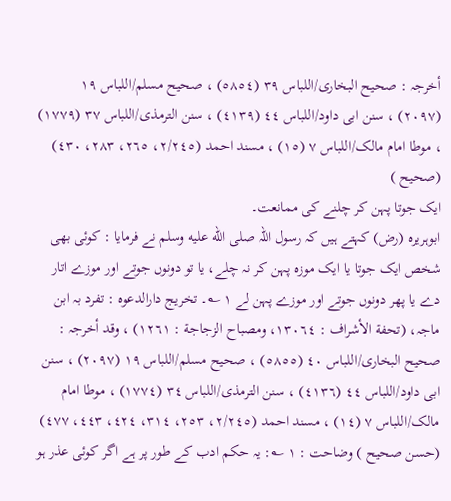أخرجہ : صحیح البخاری/اللباس ٣٩ (٥٨٥٤) ، صحیح مسلم/اللباس ١٩ (٢٠٩٧) ، سنن ابی داود/اللباس ٤٤ (٤١٣٩) ، سنن الترمذی/اللباس ٣٧ (١٧٧٩) ، موطا امام مالک/اللباس ٧ (١٥) ، مسند احمد (٢/٢٤٥، ٢٦٥، ٢٨٣، ٤٣٠) (صحیح )
ایک جوتا پہن کر چلنے کی ممانعت۔
ابوہریرہ (رض) کہتے ہیں کہ رسول اللہ صلى الله عليه وسلم نے فرمایا : کوئی بھی شخص ایک جوتا یا ایک موزہ پہن کر نہ چلے، یا تو دونوں جوتے اور موزے اتار دے یا پھر دونوں جوتے اور موزے پہن لے ١ ؎۔ تخریج دارالدعوہ : تفرد بہ ابن ماجہ، (تحفة الأشراف : ١٣٠٦٤، ومصباح الزجاجة : ١٢٦١) ، وقد أخرجہ : صحیح البخاری/اللباس ٤٠ (٥٨٥٥) ، صحیح مسلم/اللباس ١٩ (٢٠٩٧) ، سنن ابی داود/اللباس ٤٤ (٤١٣٦) ، سنن الترمذی/اللباس ٣٤ (١٧٧٤) ، موطا امام مالک/اللباس ٧ (١٤) ، مسند احمد (٢/٢٤٥، ٢٥٣، ٣١٤، ٤٢٤، ٤٤٣، ٤٧٧) (حسن صحیح ) وضاحت : ١ ؎: یہ حکم ادب کے طور پر ہے اگر کوئی عذر ہو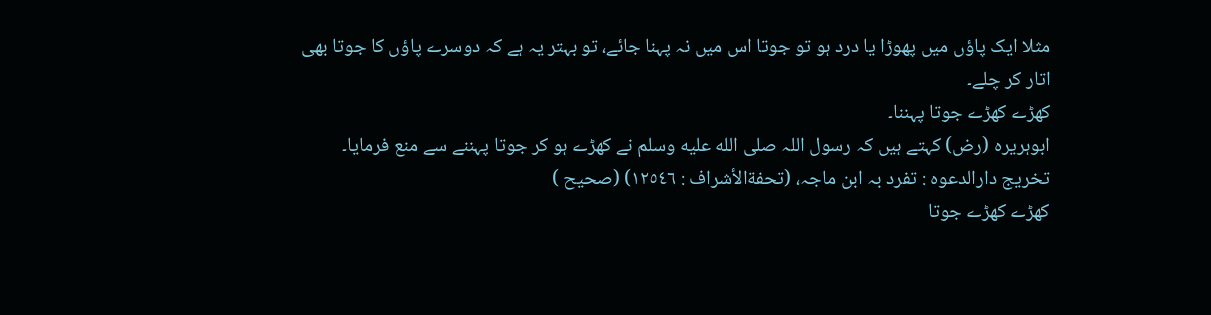مثلا ایک پاؤں میں پھوڑا یا درد ہو تو جوتا اس میں نہ پہنا جائے، تو بہتر یہ ہے کہ دوسرے پاؤں کا جوتا بھی اتار کر چلے۔
کھڑے کھڑے جوتا پہننا۔
ابوہریرہ (رض) کہتے ہیں کہ رسول اللہ صلى الله عليه وسلم نے کھڑے ہو کر جوتا پہننے سے منع فرمایا۔ تخریج دارالدعوہ : تفرد بہ ابن ماجہ، (تحفةالأشراف : ١٢٥٤٦) (صحیح )
کھڑے کھڑے جوتا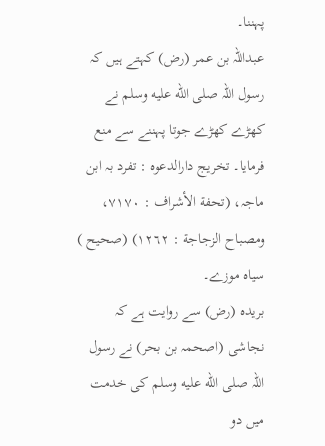پہننا۔
عبداللہ بن عمر (رض) کہتے ہیں کہ رسول اللہ صلى الله عليه وسلم نے کھڑے کھڑے جوتا پہننے سے منع فرمایا۔ تخریج دارالدعوہ : تفرد بہ ابن ماجہ، (تحفة الأشراف : ٧١٧٠، ومصباح الزجاجة : ١٢٦٢) (صحیح )
سیاہ موزے۔
بریدہ (رض) سے روایت ہے کہ نجاشی (اصحمہ بن بحر) نے رسول اللہ صلى الله عليه وسلم کی خدمت میں دو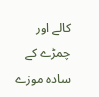کالے اور چمڑے کے سادہ موزے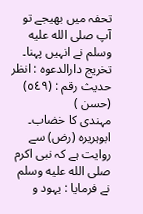تحفہ میں بھیجے تو آپ صلى الله عليه وسلم نے انہیں پہنا۔ تخریج دارالدعوہ : انظر حدیث رقم : (٥٤٩) (حسن )
مہندی کا خضاب۔
ابوہریرہ (رض) سے روایت ہے کہ نبی اکرم صلى الله عليه وسلم نے فرمایا : یہود و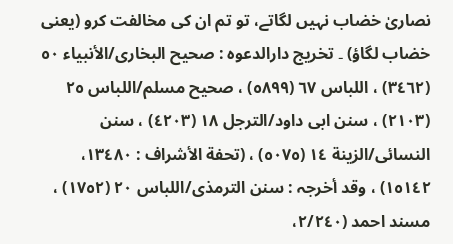نصاریٰ خضاب نہیں لگاتے، تو تم ان کی مخالفت کرو (یعنی خضاب لگاؤ) ۔ تخریج دارالدعوہ : صحیح البخاری/الأنبیاء ٥٠ (٣٤٦٢) ، اللباس ٦٧ (٥٨٩٩) ، صحیح مسلم/اللباس ٢٥ (٢١٠٣) ، سنن ابی داود/الترجل ١٨ (٤٢٠٣) ، سنن النسائی/الزینة ١٤ (٥٠٧٥) ، (تحفة الأشراف : ١٣٤٨٠، ١٥١٤٢) ، وقد أخرجہ : سنن الترمذی/اللباس ٢٠ (١٧٥٢) ، مسند احمد (٢/٢٤٠،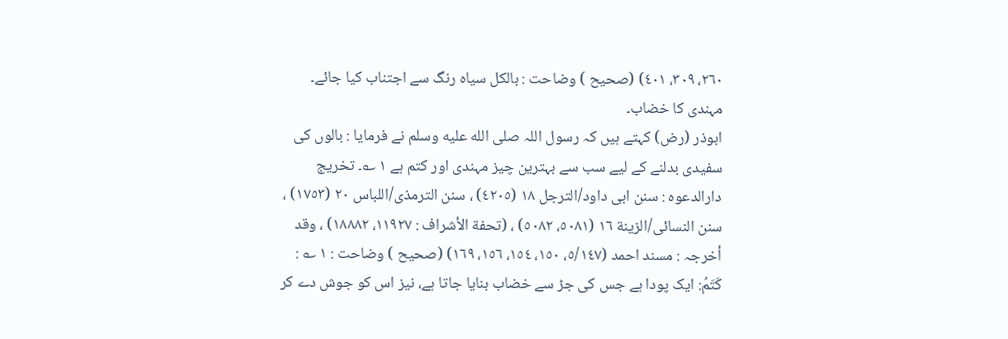٢٦٠، ٣٠٩، ٤٠١) (صحیح ) وضاحت : بالکل سیاہ رنگ سے اجتناب کیا جائے۔
مہندی کا خضاب۔
ابوذر (رض) کہتے ہیں کہ رسول اللہ صلى الله عليه وسلم نے فرمایا : بالوں کی سفیدی بدلنے کے لیے سب سے بہترین چیز مہندی اور کتم ہے ١ ؎۔ تخریج دارالدعوہ : سنن ابی داود/الترجل ١٨ (٤٢٠٥) ، سنن الترمذی/اللباس ٢٠ (١٧٥٣) ، سنن النسائی/الزینة ١٦ (٥٠٨١، ٥٠٨٢) ، (تحفة الأشراف : ١١٩٢٧، ١٨٨٨٢) ، وقد أخرجہ : مسند احمد (٥/١٤٧، ١٥٠، ١٥٤، ١٥٦، ١٦٩) (صحیح ) وضاحت : ١ ؎ : كَتَمُ: ایک پودا ہے جس کی جڑ سے خضاب بنایا جاتا ہے، نیز اس کو جوش دے کر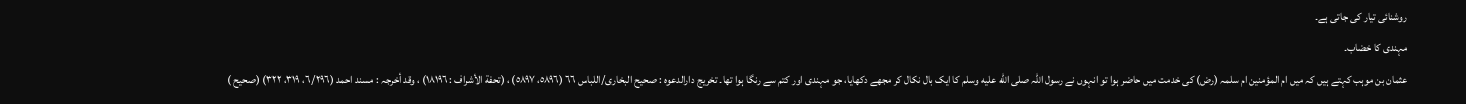روشنائی تیار کی جاتی ہے۔
مہندی کا خضاب۔
عثمان بن موہب کہتے ہیں کہ میں ام المؤمنین ام سلمہ (رض) کی خدمت میں حاضر ہوا تو انہوں نے رسول اللہ صلى الله عليه وسلم کا ایک بال نکال کر مجھے دکھایا، جو مہندی اور کتم سے رنگا ہوا تھا۔ تخریج دارالدعوہ : صحیح البخاری/اللباس ٦٦ (٥٨٩٦، ٥٨٩٧) ، (تحفة الأشراف : ١٨١٩٦) ، وقد أخرجہ : مسند احمد (٦/٢٩٦، ٣١٩، ٣٢٢) (صحیح )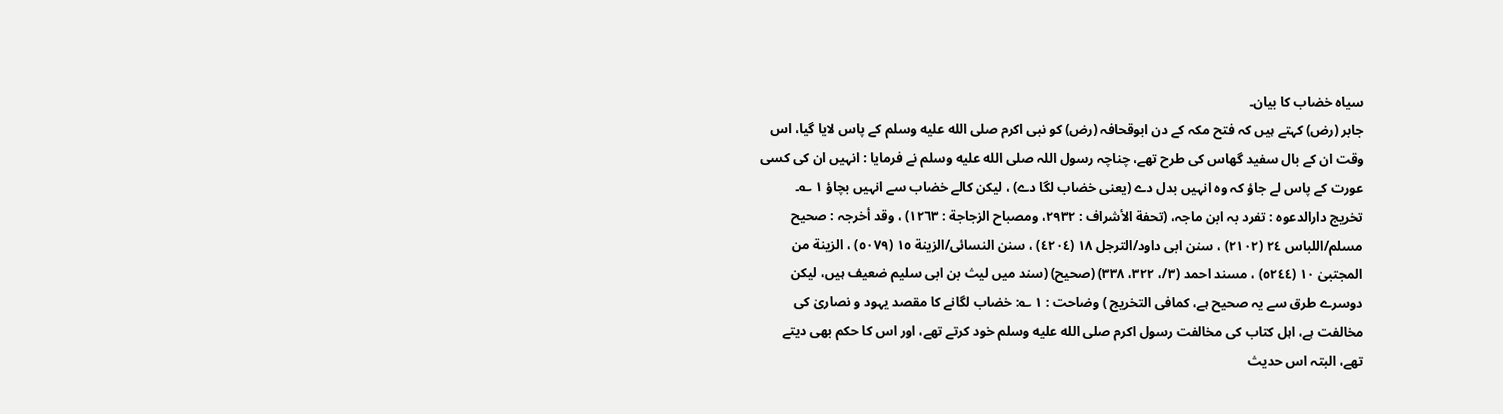سیاہ خضاب کا بیان۔
جابر (رض) کہتے ہیں کہ فتح مکہ کے دن ابوقحافہ (رض) کو نبی اکرم صلى الله عليه وسلم کے پاس لایا گیا، اس وقت ان کے بال سفید گھاس کی طرح تھے، چناچہ رسول اللہ صلى الله عليه وسلم نے فرمایا : انہیں ان کی کسی عورت کے پاس لے جاؤ کہ وہ انہیں بدل دے (یعنی خضاب لگا دے) ، لیکن کالے خضاب سے انہیں بچاؤ ١ ؎۔ تخریج دارالدعوہ : تفرد بہ ابن ماجہ، (تحفة الأشراف : ٢٩٣٢، ومصباح الزجاجة : ١٢٦٣) ، وقد أخرجہ : صحیح مسلم/اللباس ٢٤ (٢١٠٢) ، سنن ابی داود/الترجل ١٨ (٤٢٠٤) ، سنن النسائی/الزینة ١٥ (٥٠٧٩) ، الزینة من المجتبیٰ ١٠ (٥٢٤٤) ، مسند احمد (٣/، ٣٢٢، ٣٣٨) (صحیح) (سند میں لیث بن ابی سلیم ضعیف ہیں، لیکن دوسرے طرق سے یہ صحیح ہے، کمافی التخریج ) وضاحت : ١ ؎: خضاب لگانے کا مقصد یہود و نصاریٰ کی مخالفت ہے، اہل کتاب کی مخالفت رسول اکرم صلى الله عليه وسلم خود کرتے تھے، اور اس کا حکم بھی دیتے تھے، البتہ اس حدیث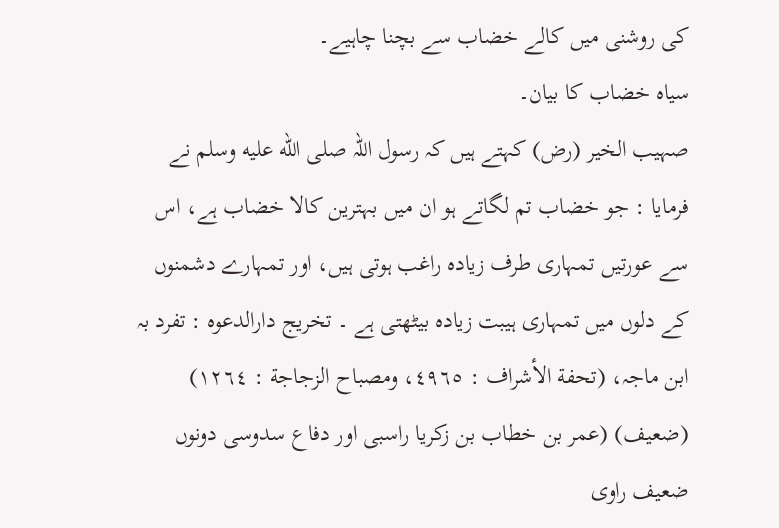کی روشنی میں کالے خضاب سے بچنا چاہیے۔
سیاہ خضاب کا بیان۔
صہیب الخیر (رض) کہتے ہیں کہ رسول اللہ صلى الله عليه وسلم نے فرمایا : جو خضاب تم لگاتے ہو ان میں بہترین کالا خضاب ہے، اس سے عورتیں تمہاری طرف زیادہ راغب ہوتی ہیں، اور تمہارے دشمنوں کے دلوں میں تمہاری ہیبت زیادہ بیٹھتی ہے ۔ تخریج دارالدعوہ : تفرد بہ ابن ماجہ، (تحفة الأشراف : ٤٩٦٥، ومصباح الزجاجة : ١٢٦٤) (ضعیف) (عمر بن خطاب بن زکریا راسبی اور دفاع سدوسی دونوں ضعیف راوی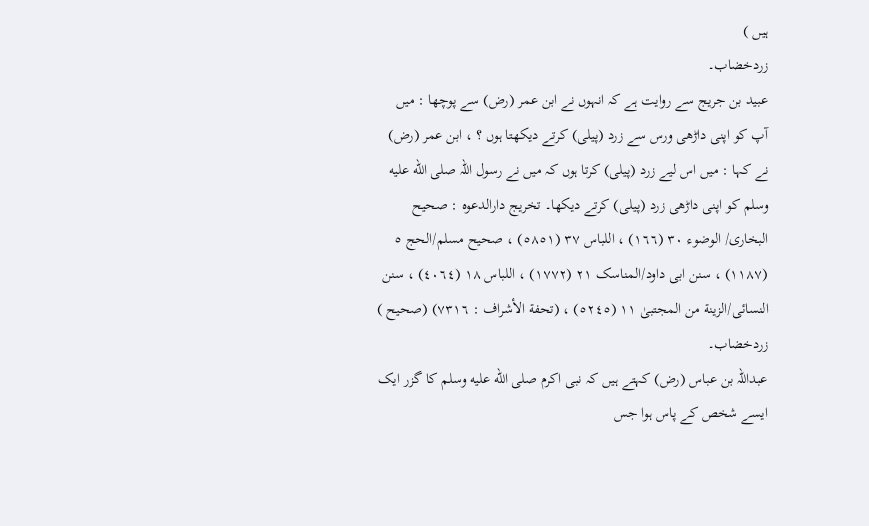ہیں )
زردخضاب۔
عبید بن جریج سے روایت ہے کہ انہوں نے ابن عمر (رض) سے پوچھا : میں آپ کو اپنی داڑھی ورس سے زرد (پیلی) کرتے دیکھتا ہوں ؟ ، ابن عمر (رض) نے کہا : میں اس لیے زرد (پیلی) کرتا ہوں کہ میں نے رسول اللہ صلى الله عليه وسلم کو اپنی داڑھی زرد (پیلی) کرتے دیکھا۔ تخریج دارالدعوہ : صحیح البخاری/ الوضوء ٣٠ (١٦٦) ، اللباس ٣٧ (٥٨٥١) ، صحیح مسلم/الحج ٥ (١١٨٧) ، سنن ابی داود/المناسک ٢١ (١٧٧٢) ، اللباس ١٨ (٤٠٦٤) ، سنن النسائی/الزینة من المجتبیٰ ١١ (٥٢٤٥) ، (تحفة الأشراف : ٧٣١٦) (صحیح )
زردخضاب۔
عبداللہ بن عباس (رض) کہتے ہیں کہ نبی اکرم صلى الله عليه وسلم کا گزر ایک ایسے شخص کے پاس ہوا جس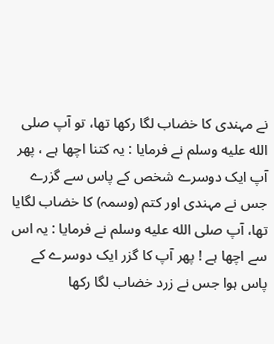نے مہندی کا خضاب لگا رکھا تھا، تو آپ صلى الله عليه وسلم نے فرمایا : یہ کتنا اچھا ہے ، پھر آپ ایک دوسرے شخص کے پاس سے گزرے جس نے مہندی اور کتم (وسمہ) کا خضاب لگایا تھا، آپ صلى الله عليه وسلم نے فرمایا : یہ اس سے اچھا ہے ! پھر آپ کا گزر ایک دوسرے کے پاس ہوا جس نے زرد خضاب لگا رکھا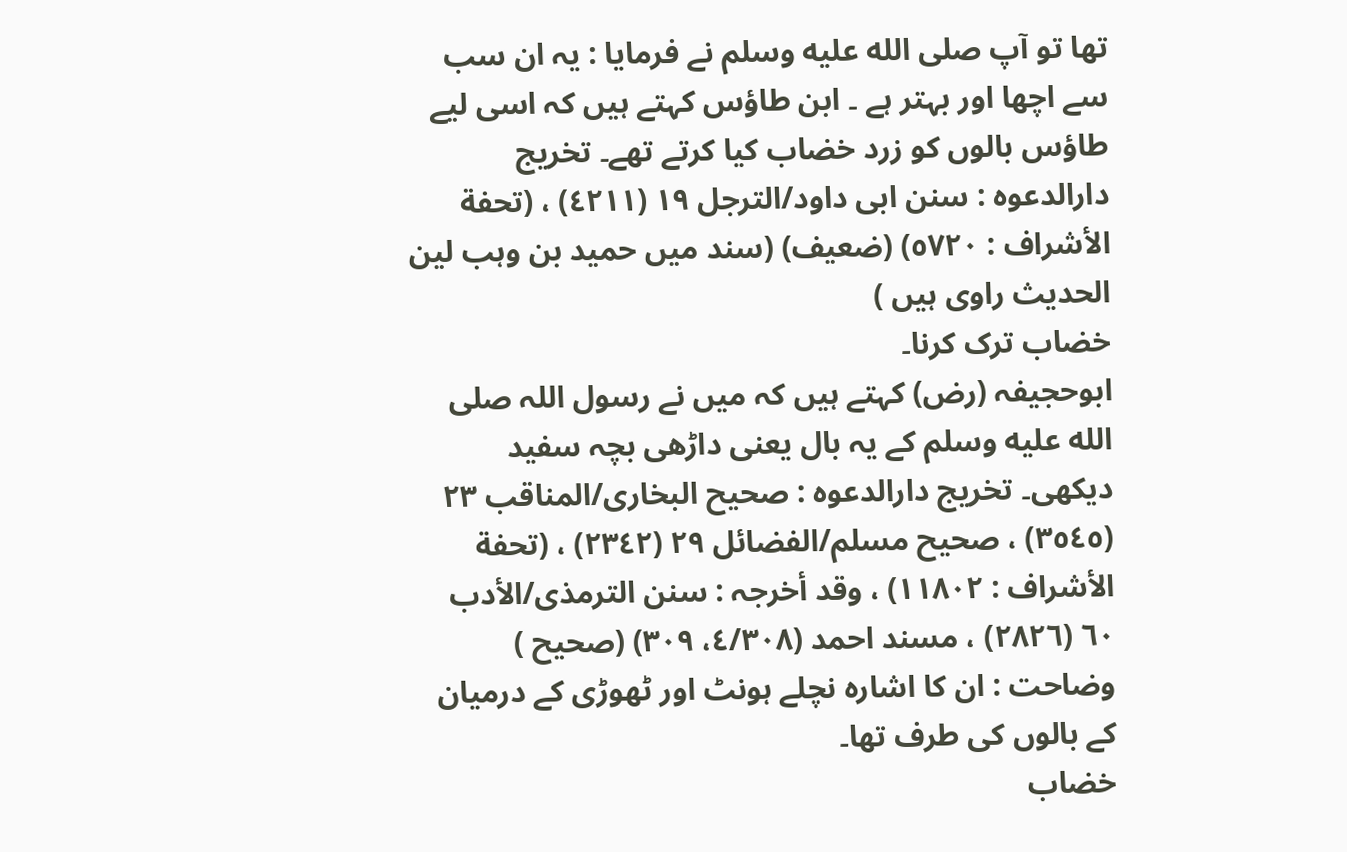تھا تو آپ صلى الله عليه وسلم نے فرمایا : یہ ان سب سے اچھا اور بہتر ہے ۔ ابن طاؤس کہتے ہیں کہ اسی لیے طاؤس بالوں کو زرد خضاب کیا کرتے تھے۔ تخریج دارالدعوہ : سنن ابی داود/الترجل ١٩ (٤٢١١) ، (تحفة الأشراف : ٥٧٢٠) (ضعیف) (سند میں حمید بن وہب لین الحدیث راوی ہیں )
خضاب ترک کرنا۔
ابوحجیفہ (رض) کہتے ہیں کہ میں نے رسول اللہ صلى الله عليه وسلم کے یہ بال یعنی داڑھی بچہ سفید دیکھی۔ تخریج دارالدعوہ : صحیح البخاری/المناقب ٢٣ (٣٥٤٥) ، صحیح مسلم/الفضائل ٢٩ (٢٣٤٢) ، (تحفة الأشراف : ١١٨٠٢) ، وقد أخرجہ : سنن الترمذی/الأدب ٦٠ (٢٨٢٦) ، مسند احمد (٤/٣٠٨، ٣٠٩) (صحیح ) وضاحت : ان کا اشارہ نچلے ہونٹ اور ٹھوڑی کے درمیان کے بالوں کی طرف تھا۔
خضاب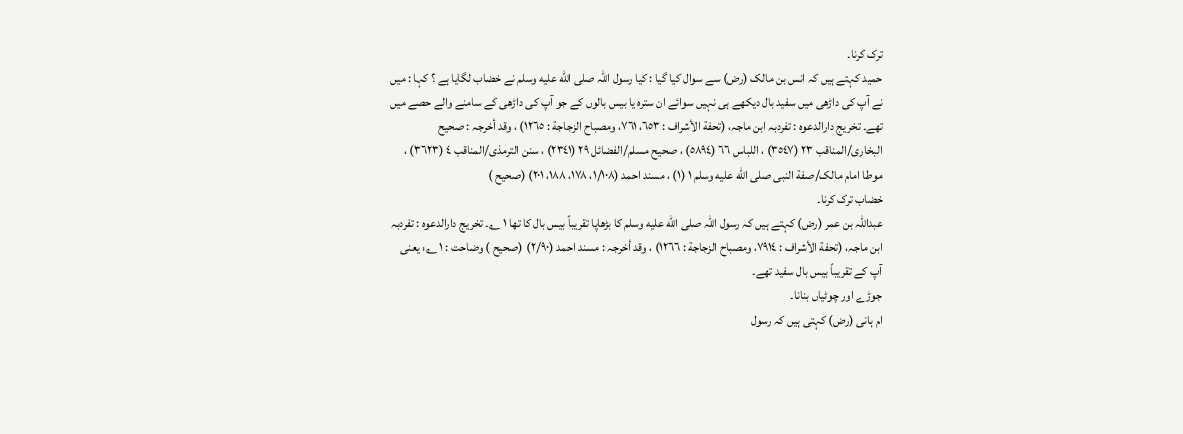ترک کرنا۔
حمید کہتے ہیں کہ انس بن مالک (رض) سے سوال کیا گیا : کیا رسول اللہ صلى الله عليه وسلم نے خضاب لگایا ہے ؟ کہا : میں نے آپ کی داڑھی میں سفید بال دیکھے ہی نہیں سوائے ان سترہ یا بیس بالوں کے جو آپ کی داڑھی کے سامنے والے حصے میں تھے۔ تخریج دارالدعوہ : تفردبہ ابن ماجہ، (تحفة الأشراف : ٦٥٣، ٧٦١، ومصباح الزجاجة : ١٢٦٥) ، وقد أخرجہ : صحیح البخاری/المناقب ٢٣ (٣٥٤٧) ، اللباس ٦٦ (٥٨٩٤) ، صحیح مسلم/الفضائل ٢٩ (٢٣٤١) ، سنن الترمذی/المناقب ٤ (٣٦٢٣) ، موطا امام مالک/صفة النبی صلى الله عليه وسلم ١ (١) ، مسند احمد (١/١٠٨، ١٧٨، ١٨٨، ٢٠١) (صحیح )
خضاب ترک کرنا۔
عبداللہ بن عمر (رض) کہتے ہیں کہ رسول اللہ صلى الله عليه وسلم کا بڑھاپا تقریباً بیس بال کا تھا ١ ؎۔ تخریج دارالدعوہ : تفردبہ ابن ماجہ، (تحفة الأشراف : ٧٩١٤، ومصباح الزجاجة : ١٢٦٦) ، وقد أخرجہ : مسند احمد (٢/٩٠) (صحیح ) وضاحت : ١ ؎: یعنی آپ کے تقریباً بیس بال سفید تھے۔
جوڑے اور چوٹیاں بنانا۔
ام ہانی (رض) کہتی ہیں کہ رسول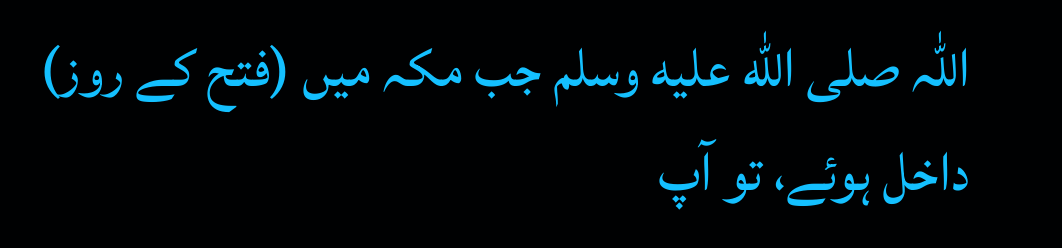اللہ صلى الله عليه وسلم جب مکہ میں (فتح کے روز) داخل ہوئے، تو آپ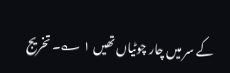کے سر میں چار چوٹیاں تھیں ١ ؎۔ تخریج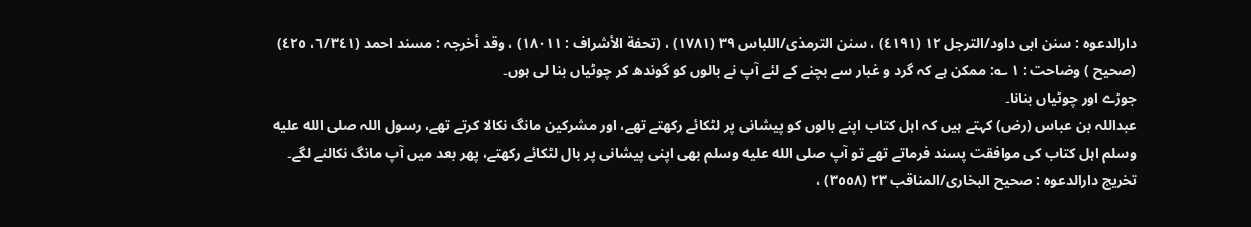دارالدعوہ : سنن ابی داود/الترجل ١٢ (٤١٩١) ، سنن الترمذی/اللباس ٣٩ (١٧٨١) ، (تحفة الأشراف : ١٨٠١١) ، وقد أخرجہ : مسند احمد (٦/٣٤١، ٤٢٥) (صحیح ) وضاحت : ١ ؎: ممکن ہے کہ گرد و غبار سے بچنے کے لئے آپ نے بالوں کو گوندھ کر چوٹیاں بنا لی ہوں۔
جوڑے اور چوٹیاں بنانا۔
عبداللہ بن عباس (رض) کہتے ہیں کہ اہل کتاب اپنے بالوں کو پیشانی پر لٹکائے رکھتے تھے، اور مشرکین مانگ نکالا کرتے تھے، رسول اللہ صلى الله عليه وسلم اہل کتاب کی موافقت پسند فرماتے تھے تو آپ صلى الله عليه وسلم بھی اپنی پیشانی پر بال لٹکائے رکھتے، پھر بعد میں آپ مانگ نکالنے لگے۔ تخریج دارالدعوہ : صحیح البخاری/المناقب ٢٣ (٣٥٥٨) ،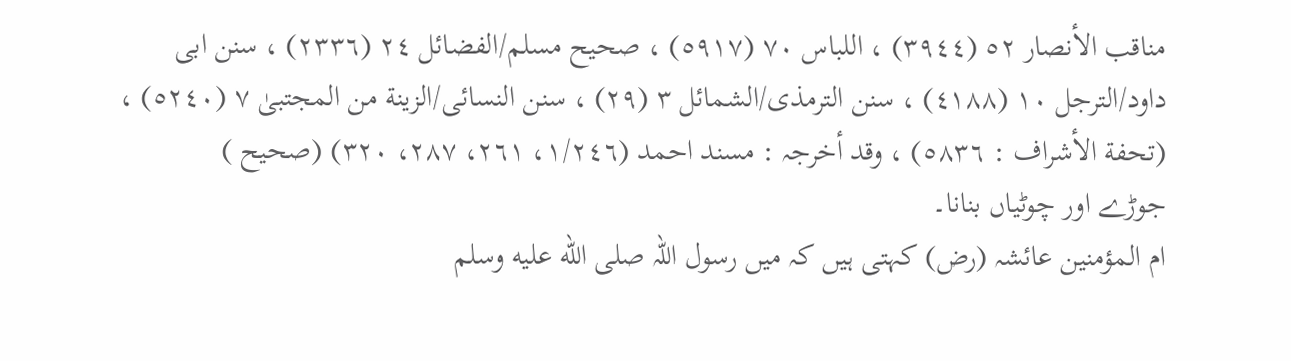مناقب الأنصار ٥٢ (٣٩٤٤) ، اللباس ٧٠ (٥٩١٧) ، صحیح مسلم/الفضائل ٢٤ (٢٣٣٦) ، سنن ابی داود/الترجل ١٠ (٤١٨٨) ، سنن الترمذی/الشمائل ٣ (٢٩) ، سنن النسائی/الزینة من المجتبیٰ ٧ (٥٢٤٠) ، (تحفة الأشراف : ٥٨٣٦) ، وقد أخرجہ : مسند احمد (١/٢٤٦، ٢٦١، ٢٨٧، ٣٢٠) (صحیح )
جوڑے اور چوٹیاں بنانا۔
ام المؤمنین عائشہ (رض) کہتی ہیں کہ میں رسول اللہ صلى الله عليه وسلم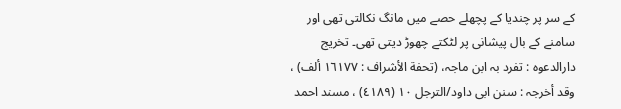کے سر پر چندیا کے پچھلے حصے میں مانگ نکالتی تھی اور سامنے کے بال پیشانی پر لٹکتے چھوڑ دیتی تھی۔ تخریج دارالدعوہ : تفرد بہ ابن ماجہ، (تحفة الأشراف : ١٦١٧٧ ألف) ، وقد أخرجہ : سنن ابی داود/الترجل ١٠ (٤١٨٩) ، مسند احمد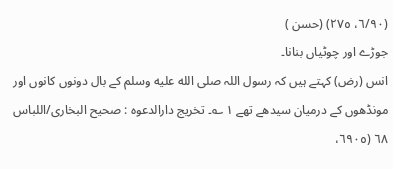(٦/٩٠، ٢٧٥) (حسن )
جوڑے اور چوٹیاں بنانا۔
انس (رض) کہتے ہیں کہ رسول اللہ صلى الله عليه وسلم کے بال دونوں کانوں اور مونڈھوں کے درمیان سیدھے تھے ١ ؎۔ تخریج دارالدعوہ : صحیح البخاری/اللباس ٦٨ (٦٩٠٥،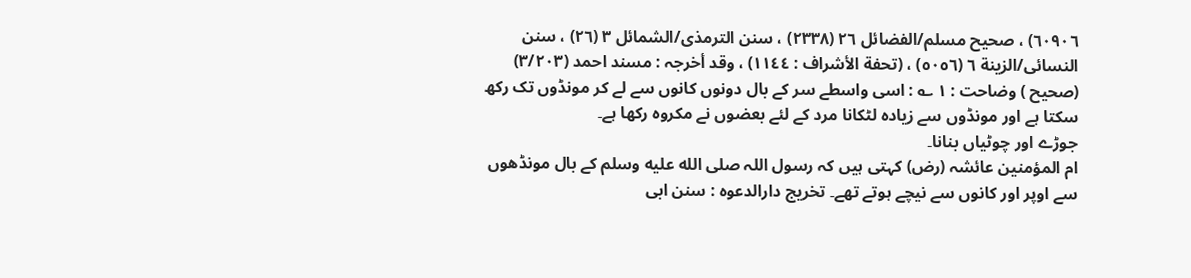٦٠٩٠٦) ، صحیح مسلم/الفضائل ٢٦ (٢٣٣٨) ، سنن الترمذی/الشمائل ٣ (٢٦) ، سنن النسائی/الزینة ٦ (٥٠٥٦) ، (تحفة الأشراف : ١١٤٤) ، وقد أخرجہ : مسند احمد (٣/٢٠٣) (صحیح ) وضاحت : ١ ؎ : اسی واسطے سر کے بال دونوں کانوں سے لے کر مونڈوں تک رکھ سکتا ہے اور مونڈوں سے زیادہ لٹکانا مرد کے لئے بعضوں نے مکروہ رکھا ہے۔
جوڑے اور چوٹیاں بنانا۔
ام المؤمنین عائشہ (رض) کہتی ہیں کہ رسول اللہ صلى الله عليه وسلم کے بال مونڈھوں سے اوپر اور کانوں سے نیچے ہوتے تھے۔ تخریج دارالدعوہ : سنن ابی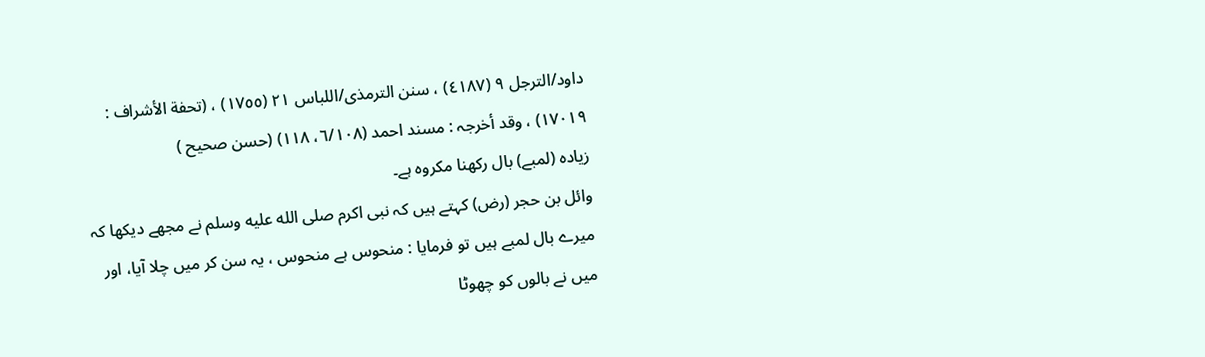داود/الترجل ٩ (٤١٨٧) ، سنن الترمذی/اللباس ٢١ (١٧٥٥) ، (تحفة الأشراف : ١٧٠١٩) ، وقد أخرجہ : مسند احمد (٦/١٠٨، ١١٨) (حسن صحیح )
زیادہ (لمبے) بال رکھنا مکروہ ہے۔
وائل بن حجر (رض) کہتے ہیں کہ نبی اکرم صلى الله عليه وسلم نے مجھے دیکھا کہ میرے بال لمبے ہیں تو فرمایا : منحوس ہے منحوس ، یہ سن کر میں چلا آیا، اور میں نے بالوں کو چھوٹا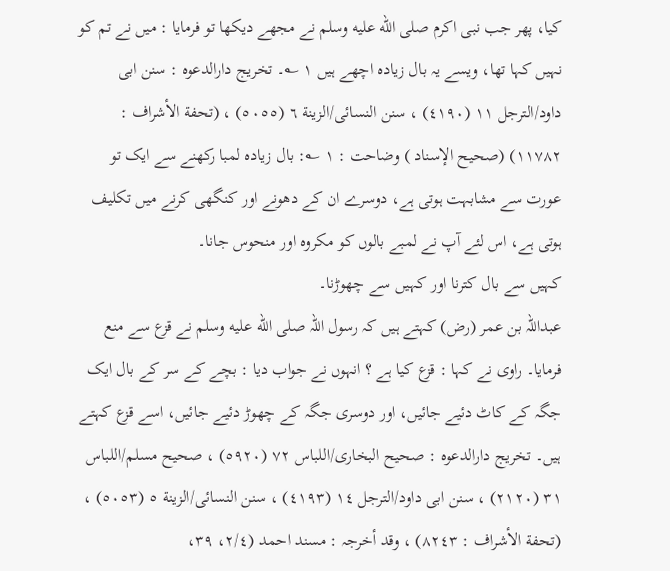کیا، پھر جب نبی اکرم صلى الله عليه وسلم نے مجھے دیکھا تو فرمایا : میں نے تم کو نہیں کہا تھا، ویسے یہ بال زیادہ اچھے ہیں ١ ؎۔ تخریج دارالدعوہ : سنن ابی داود/الترجل ١١ (٤١٩٠) ، سنن النسائی/الزینة ٦ (٥٠٥٥) ، (تحفة الأشراف : ١١٧٨٢) (صحیح الإسناد ) وضاحت : ١ ؎: بال زیادہ لمبا رکھنے سے ایک تو عورت سے مشابہت ہوتی ہے، دوسرے ان کے دھونے اور کنگھی کرنے میں تکلیف ہوتی ہے، اس لئے آپ نے لمبے بالوں کو مکروہ اور منحوس جانا۔
کہیں سے بال کترنا اور کہیں سے چھوڑنا۔
عبداللہ بن عمر (رض) کہتے ہیں کہ رسول اللہ صلى الله عليه وسلم نے قزع سے منع فرمایا۔ راوی نے کہا : قزع کیا ہے ؟ انہوں نے جواب دیا : بچے کے سر کے بال ایک جگہ کے کاٹ دئیے جائیں، اور دوسری جگہ کے چھوڑ دئیے جائیں، اسے قزع کہتے ہیں۔ تخریج دارالدعوہ : صحیح البخاری/اللباس ٧٢ (٥٩٢٠) ، صحیح مسلم/اللباس ٣١ (٢١٢٠) ، سنن ابی داود/الترجل ١٤ (٤١٩٣) ، سنن النسائی/الزینة ٥ (٥٠٥٣) ، (تحفة الأشراف : ٨٢٤٣) ، وقد أخرجہ : مسند احمد (٢/٤، ٣٩،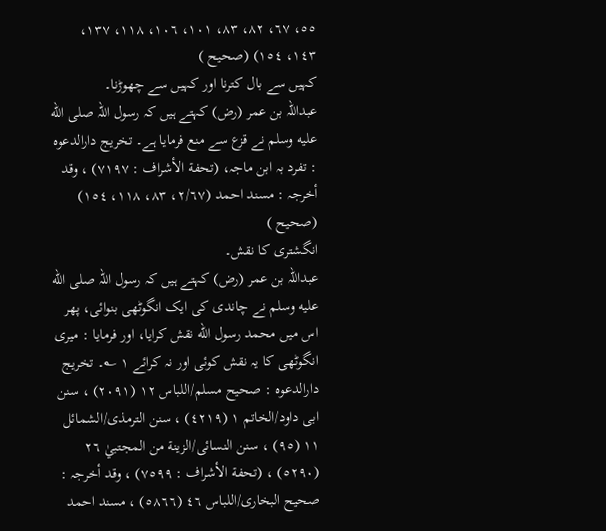٥٥، ٦٧، ٨٢، ٨٣، ١٠١، ١٠٦، ١١٨، ١٣٧، ١٤٣، ١٥٤) (صحیح )
کہیں سے بال کترنا اور کہیں سے چھوڑنا۔
عبداللہ بن عمر (رض) کہتے ہیں کہ رسول اللہ صلى الله عليه وسلم نے قزع سے منع فرمایا ہے۔ تخریج دارالدعوہ : تفرد بہ ابن ماجہ، (تحفة الأشراف : ٧١٩٧) ، وقد أخرجہ : مسند احمد (٢/٦٧، ٨٣، ١١٨، ١٥٤) (صحیح )
انگشتری کا نقش۔
عبداللہ بن عمر (رض) کہتے ہیں کہ رسول اللہ صلى الله عليه وسلم نے چاندی کی ایک انگوٹھی بنوائی، پھر اس میں محمد رسول الله نقش کرایا، اور فرمایا : میری انگوٹھی کا یہ نقش کوئی اور نہ کرائے ١ ؎۔ تخریج دارالدعوہ : صحیح مسلم/اللباس ١٢ (٢٠٩١) ، سنن ابی داود/الخاتم ١ (٤٢١٩) ، سنن الترمذی/الشمائل ١١ (٩٥) ، سنن النسائی/الزینة من المجتبيٰ ٢٦ (٥٢٩٠) ، (تحفة الأشراف : ٧٥٩٩) ، وقد أخرجہ : صحیح البخاری/اللباس ٤٦ (٥٨٦٦) ، مسند احمد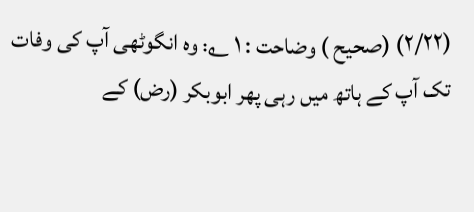(٢/٢٢) (صحیح ) وضاحت : ١ ؎: وہ انگوٹھی آپ کی وفات تک آپ کے ہاتھ میں رہی پھر ابوبکر (رض) کے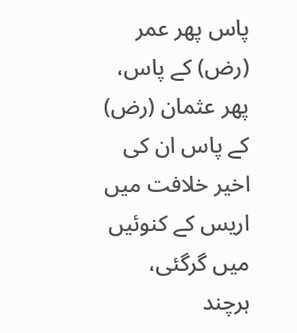پاس پھر عمر (رض) کے پاس، پھر عثمان (رض) کے پاس ان کی اخیر خلافت میں اریس کے کنوئیں میں گرگئی، ہرچند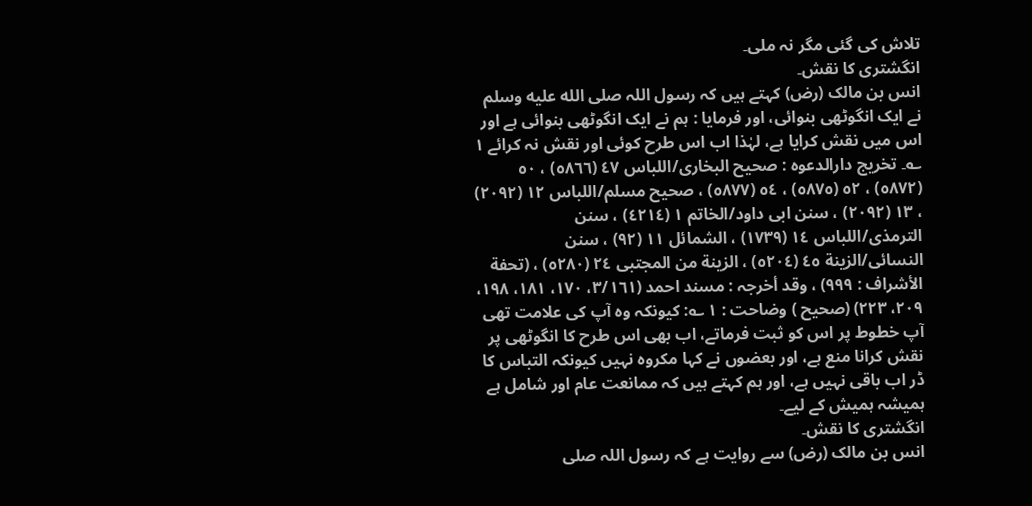تلاش کی گئی مگر نہ ملی۔
انگشتری کا نقش۔
انس بن مالک (رض) کہتے ہیں کہ رسول اللہ صلى الله عليه وسلم نے ایک انگوٹھی بنوائی، اور فرمایا : ہم نے ایک انگوٹھی بنوائی ہے اور اس میں نقش کرایا ہے، لہٰذا اب اس طرح کوئی اور نقش نہ کرائے ١ ؎۔ تخریج دارالدعوہ : صحیح البخاری/اللباس ٤٧ (٥٨٦٦) ، ٥٠ (٥٨٧٢) ، ٥٢ (٥٨٧٥) ، ٥٤ (٥٨٧٧) ، صحیح مسلم/اللباس ١٢ (٢٠٩٢) ، ١٣ (٢٠٩٢) ، سنن ابی داود/الخاتم ١ (٤٢١٤) ، سنن الترمذی/اللباس ١٤ (١٧٣٩) ، الشمائل ١١ (٩٢) ، سنن النسائی/الزینة ٤٥ (٥٢٠٤) ، الزینة من المجتبی ٢٤ (٥٢٨٠) ، (تحفة الأشراف : ٩٩٩) ، وقد أخرجہ : مسند احمد (٣/١٦١، ١٧٠، ١٨١، ١٩٨، ٢٠٩، ٢٢٣) (صحیح ) وضاحت : ١ ؎: کیونکہ وہ آپ کی علامت تھی آپ خطوط پر اس کو ثبت فرماتے، اب بھی اس طرح کا انگوٹھی پر نقش کرانا منع ہے، اور بعضوں نے کہا مکروہ نہیں کیونکہ التباس کا ڈر اب باقی نہیں ہے، اور ہم کہتے ہیں کہ ممانعت عام اور شامل ہے ہمیشہ ہمیش کے لیے۔
انگشتری کا نقش۔
انس بن مالک (رض) سے روایت ہے کہ رسول اللہ صلى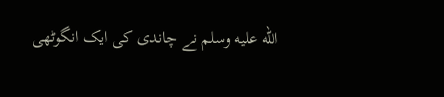الله عليه وسلم نے چاندی کی ایک انگوٹھی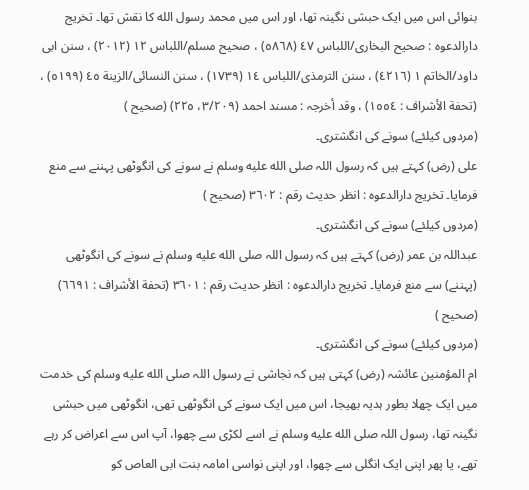بنوائی اس میں ایک حبشی نگینہ تھا، اور اس میں محمد رسول الله کا نقش تھا۔ تخریج دارالدعوہ : صحیح البخاری/اللباس ٤٧ (٥٨٦٨) ، صحیح مسلم/اللباس ١٢ (٢٠١٢) ، سنن ابی داود/الخاتم ١ (٤٢١٦) ، سنن الترمذی/اللباس ١٤ (١٧٣٩) ، سنن النسائی/الزینة ٤٥ (٥١٩٩) ، (تحفة الأشراف : ١٥٥٤) ، وقد أخرجہ : مسند احمد (٣/٢٠٩، ٢٢٥) (صحیح )
(مردوں کیلئے) سونے کی انگشتری۔
علی (رض) کہتے ہیں کہ رسول اللہ صلى الله عليه وسلم نے سونے کی انگوٹھی پہننے سے منع فرمایا۔ تخریج دارالدعوہ : انظر حدیث رقم : ٣٦٠٢ (صحیح )
(مردوں کیلئے) سونے کی انگشتری۔
عبداللہ بن عمر (رض) کہتے ہیں کہ رسول اللہ صلى الله عليه وسلم نے سونے کی انگوٹھی (پہننے) سے منع فرمایا۔ تخریج دارالدعوہ : انظر حدیث رقم : ٣٦٠١ (تحفة الأشراف : ٦٦٩١) (صحیح )
(مردوں کیلئے) سونے کی انگشتری۔
ام المؤمنین عائشہ (رض) کہتی ہیں کہ نجاشی نے رسول اللہ صلى الله عليه وسلم کی خدمت میں ایک چھلا بطور ہدیہ بھیجا، اس میں ایک سونے کی انگوٹھی تھی، انگوٹھی میں حبشی نگینہ تھا، رسول اللہ صلى الله عليه وسلم نے اسے لکڑی سے چھوا، آپ اس سے اعراض کر رہے تھے، یا پھر اپنی ایک انگلی سے چھوا، اور اپنی نواسی امامہ بنت ابی العاص کو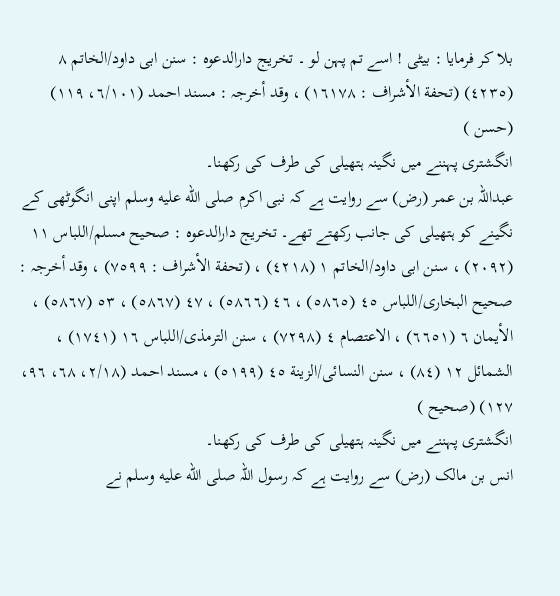بلا کر فرمایا : بیٹی ! اسے تم پہن لو ۔ تخریج دارالدعوہ : سنن ابی داود/الخاتم ٨ (٤٢٣٥) (تحفة الأشراف : ١٦١٧٨) ، وقد أخرجہ : مسند احمد (٦/١٠١، ١١٩) (حسن )
انگشتری پہننے میں نگینہ ہتھیلی کی طرف کی رکھنا۔
عبداللہ بن عمر (رض) سے روایت ہے کہ نبی اکرم صلى الله عليه وسلم اپنی انگوٹھی کے نگینے کو ہتھیلی کی جانب رکھتے تھے۔ تخریج دارالدعوہ : صحیح مسلم/اللباس ١١ (٢٠٩٢) ، سنن ابی داود/الخاتم ١ (٤٢١٨) ، (تحفة الأشراف : ٧٥٩٩) ، وقد أخرجہ : صحیح البخاری/اللباس ٤٥ (٥٨٦٥) ، ٤٦ (٥٨٦٦) ، ٤٧ (٥٨٦٧) ، ٥٣ (٥٨٦٧) ، الأیمان ٦ (٦٦٥١) ، الاعتصام ٤ (٧٢٩٨) ، سنن الترمذی/اللباس ١٦ (١٧٤١) ، الشمائل ١٢ (٨٤) ، سنن النسائی/الزینة ٤٥ (٥١٩٩) ، مسند احمد (٢/١٨، ٦٨، ٩٦، ١٢٧) (صحیح )
انگشتری پہننے میں نگینہ ہتھیلی کی طرف کی رکھنا۔
انس بن مالک (رض) سے روایت ہے کہ رسول اللہ صلى الله عليه وسلم نے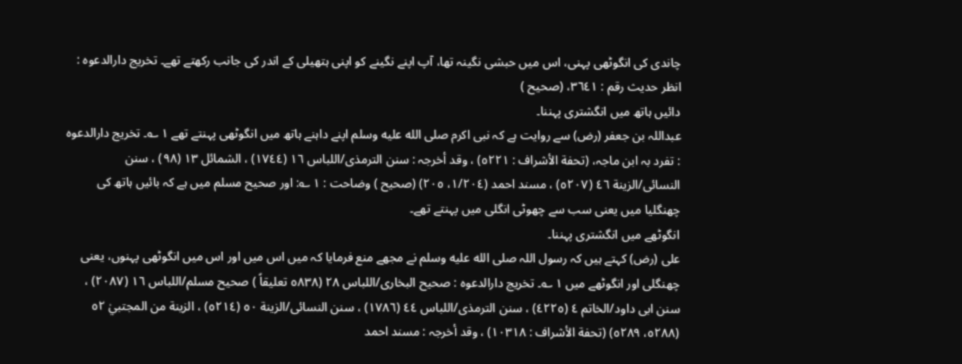چاندی کی انگوٹھی پہنی، اس میں حبشی نگینہ تھا، آپ اپنے نگینے کو اپنی ہتھیلی کے اندر کی جانب رکھتے تھے۔ تخریج دارالدعوہ : انظر حدیث رقم : ٣٦٤١، (صحیح )
دائیں ہاتھ میں انگشتری پہننا۔
عبداللہ بن جعفر (رض) سے روایت ہے کہ نبی اکرم صلى الله عليه وسلم اپنے داہنے ہاتھ میں انگوٹھی پہنتے تھے ١ ؎۔ تخریج دارالدعوہ : تفرد بہ ابن ماجہ، (تحفة الأشراف : ٥٢٢١) ، وقد أخرجہ : سنن الترمذی/اللباس ١٦ (١٧٤٤) ، الشمائل ١٣ (٩٨) ، سنن النسائی/الزینة ٤٦ (٥٢٠٧) ، مسند احمد (١/٢٠٤، ٢٠٥) (صحیح ) وضاحت : ١ ؎: اور صحیح مسلم میں ہے کہ بائیں ہاتھ کی چھنگلیا میں یعنی سب سے چھوٹی انگلی میں پہنتے تھے۔
انگوٹھے میں انگشتری پہننا۔
علی (رض) کہتے ہیں کہ رسول اللہ صلى الله عليه وسلم نے مجھے منع فرمایا کہ میں اس میں اور اس میں انگوٹھی پہنوں، یعنی چھنگلی اور انگوٹھے میں ١ ؎۔ تخریج دارالدعوہ : صحیح البخاری/اللباس ٢٨ (٥٨٣٨ تعلیقاً ) صحیح مسلم/اللباس ١٦ (٢٠٨٧) ، سنن ابی داود/الخاتم ٤ (٤٢٢٥) ، سنن الترمذی/اللباس ٤٤ (١٧٨٦) ، سنن النسائی/الزینة ٥٠ (٥٢١٤) ، الزینة من المجتبيٰ ٥٢ (٥٢٨٨، ٥٢٨٩) (تحفة الأشراف : ١٠٣١٨) ، وقد أخرجہ : مسند احمد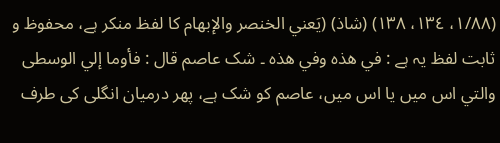(١/٨٨، ١٣٤، ١٣٨) (شاذ) (يَعني الخنصر والإبهام کا لفظ منکر ہے، محفوظ و ثابت لفظ یہ ہے : في هذه وفي هذه ۔ شک عاصم قال : فأوما إلي الوسطى والتي اس میں یا اس میں، عاصم کو شک ہے، پھر درمیان انگلی کی طرف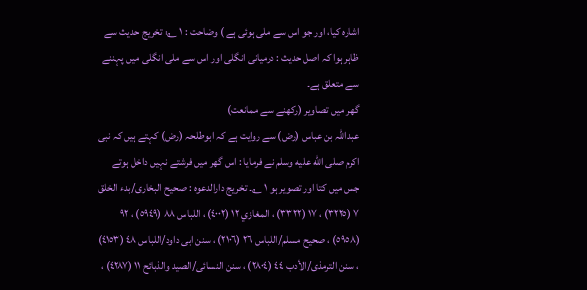اشارہ کیا، اور جو اس سے ملی ہوئی ہے ) وضاحت : ١ ؎: تخریج حدیث سے ظاہر ہوا کہ اصل حدیث : درمیانی انگلی اور اس سے ملی انگلی میں پہننے سے متعلق ہے۔
گھر میں تصاویر (رکھنے سے ممانعت)
عبداللہ بن عباس (رض) سے روایت ہے کہ ابوطلحہ (رض) کہتے ہیں کہ نبی اکرم صلى الله عليه وسلم نے فرمایا : اس گھر میں فرشتے نہیں داخل ہوتے جس میں کتا اور تصویر ہو ١ ؎۔ تخریج دارالدعوہ : صحیح البخاری/بدء الخلق ٧ (٣٢٢٥) ، ١٧ (٣٣٢٢) ، المغازي ١٢ (٤٠٠٢) ، اللباس ٨٨ (٥٩٤٩) ، ٩٢ (٥٩٥٨) ، صحیح مسلم/اللباس ٢٦ (٢١٠٦) ، سنن ابی داود/اللباس ٤٨ (٤١٥٣) ، سنن الترمذی/الأدب ٤٤ (٢٨٠٤) ، سنن النسائی/الصید والذبائح ١١ (٤٢٨٧) ،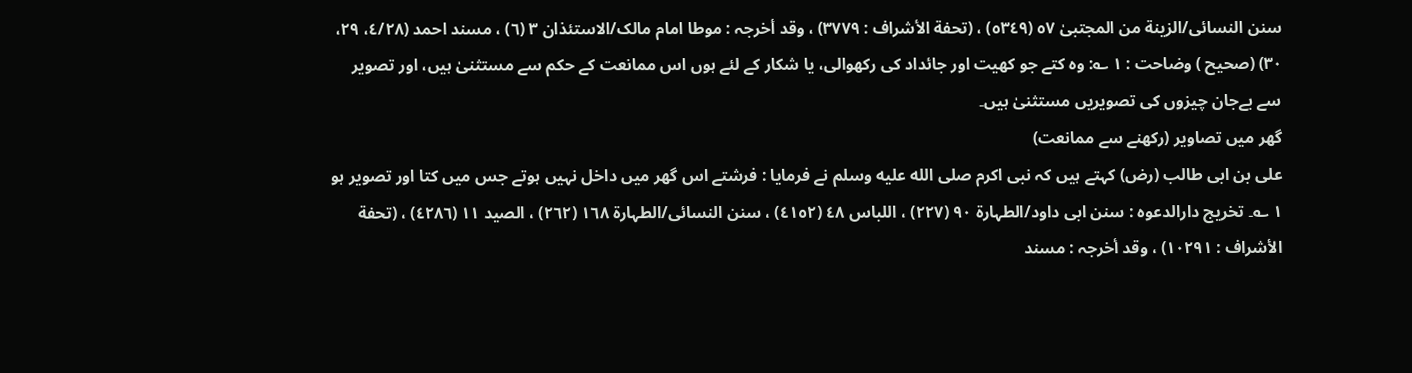سنن النسائی/الزینة من المجتبیٰ ٥٧ (٥٣٤٩) ، (تحفة الأشراف : ٣٧٧٩) ، وقد أخرجہ : موطا امام مالک/الاستئذان ٣ (٦) ، مسند احمد (٤/٢٨، ٢٩، ٣٠) (صحیح ) وضاحت : ١ ؎: وہ کتے جو کھیت اور جائداد کی رکھوالی، یا شکار کے لئے ہوں اس ممانعت کے حکم سے مستثنیٰ ہیں، اور تصویر سے بےجان چیزوں کی تصویریں مستثنیٰ ہیں۔
گھر میں تصاویر (رکھنے سے ممانعت)
علی بن ابی طالب (رض) کہتے ہیں کہ نبی اکرم صلى الله عليه وسلم نے فرمایا : فرشتے اس گھر میں داخل نہیں ہوتے جس میں کتا اور تصویر ہو ١ ؎۔ تخریج دارالدعوہ : سنن ابی داود/الطہارة ٩٠ (٢٢٧) ، اللباس ٤٨ (٤١٥٢) ، سنن النسائی/الطہارة ١٦٨ (٢٦٢) ، الصید ١١ (٤٢٨٦) ، (تحفة الأشراف : ١٠٢٩١) ، وقد أخرجہ : مسند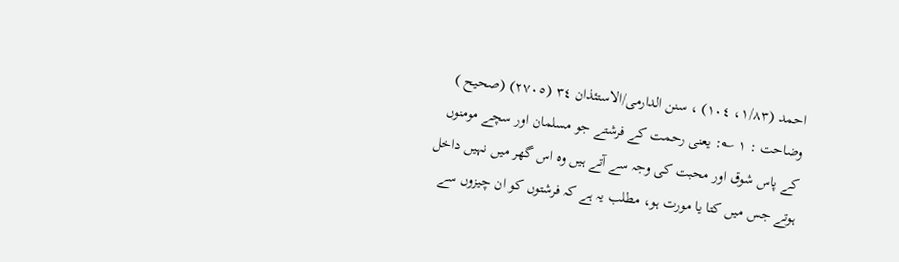احمد (١/٨٣، ١٠٤) ، سنن الدارمی/الاستئذان ٣٤ (٢٧٠٥) (صحیح ) وضاحت : ١ ؎: یعنی رحمت کے فرشتے جو مسلمان اور سچے مومنوں کے پاس شوق اور محبت کی وجہ سے آتے ہیں وہ اس گھر میں نہیں داخل ہوتے جس میں کتا یا مورت ہو، مطلب یہ ہے کہ فرشتوں کو ان چیزوں سے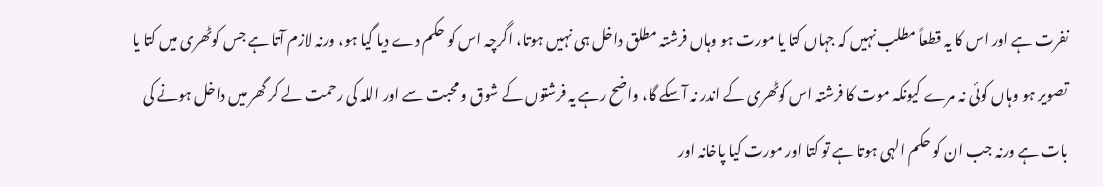نفرت ہے اور اس کا یہ قطعاً مطلب نہیں کہ جہاں کتا یا مورت ہو وہاں فرشتہ مطلق داخل ہی نہیں ہوتا، اگرچہ اس کو حکم دے دیا گیا ہو، ورنہ لازم آتا ہے جس کوٹھری میں کتا یا تصویر ہو وہاں کوئی نہ مرے کیونکہ موت کا فرشتہ اس کوٹھری کے اندر نہ آسکے گا، واضح رہے یہ فرشتوں کے شوق و محبت سے اور اللہ کی رحمت لے کر گھر میں داخل ہونے کی بات ہے ورنہ جب ان کو حکم الہی ہوتا ہے تو کتا اور مورت کیا پاخانہ اور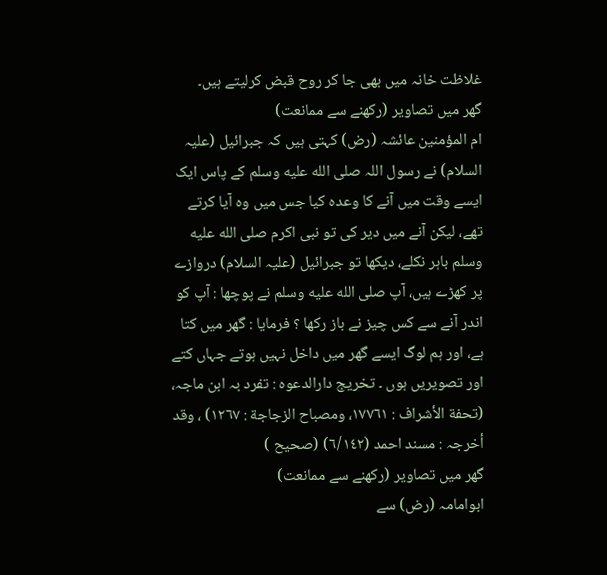غلاظت خانہ میں بھی جا کر روح قبض کرلیتے ہیں۔
گھر میں تصاویر (رکھنے سے ممانعت)
ام المؤمنین عائشہ (رض) کہتی ہیں کہ جبرائیل (علیہ السلام) نے رسول اللہ صلى الله عليه وسلم کے پاس ایک ایسے وقت میں آنے کا وعدہ کیا جس میں وہ آیا کرتے تھے، لیکن آنے میں دیر کی تو نبی اکرم صلى الله عليه وسلم باہر نکلے، دیکھا تو جبرائیل (علیہ السلام) دروازے پر کھڑے ہیں، آپ صلى الله عليه وسلم نے پوچھا : آپ کو اندر آنے سے کس چیز نے باز رکھا ؟ فرمایا : گھر میں کتا ہے، اور ہم لوگ ایسے گھر میں داخل نہیں ہوتے جہاں کتے اور تصویریں ہوں ۔ تخریج دارالدعوہ : تفرد بہ ابن ماجہ، (تحفة الأشراف : ١٧٧٦١، ومصباح الزجاجة : ١٢٦٧) ، وقد أخرجہ : مسند احمد (٦/١٤٢) (صحیح )
گھر میں تصاویر (رکھنے سے ممانعت)
ابوامامہ (رض) سے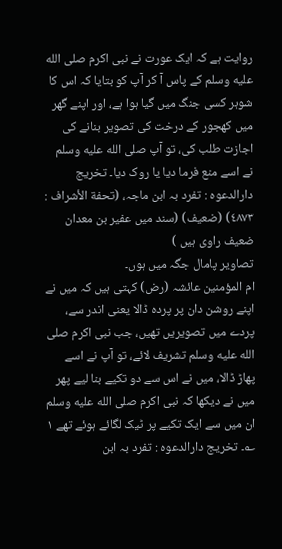روایت ہے کہ ایک عورت نے نبی اکرم صلى الله عليه وسلم کے پاس آ کر آپ کو بتایا کہ اس کا شوہر کسی جنگ میں گیا ہوا ہے، اور اپنے گھر میں کھجور کے درخت کی تصویر بنانے کی اجازت طلب کی، تو آپ صلى الله عليه وسلم نے اسے منع فرما دیا یا روک دیا۔ تخریج دارالدعوہ : تفرد بہ ابن ماجہ، (تحفة الأشراف : ٤٨٧٣) (ضعیف) (سند میں عفیر بن معدان ضعیف راوی ہیں )
تصاویر پامال جگہ میں ہوں۔
ام المؤمنین عائشہ (رض) کہتی ہیں کہ میں نے اپنے روشن دان پر پردہ ڈالا یعنی اندر سے، پردے میں تصویریں تھیں، جب نبی اکرم صلى الله عليه وسلم تشریف لائے، تو آپ نے اسے پھاڑ ڈالا، میں نے اس سے دو تکیے بنا لیے پھر میں نے دیکھا کہ نبی اکرم صلى الله عليه وسلم ان میں سے ایک تکیے پر ٹیک لگائے ہوئے تھے ١ ؎۔ تخریج دارالدعوہ : تفرد بہ ابن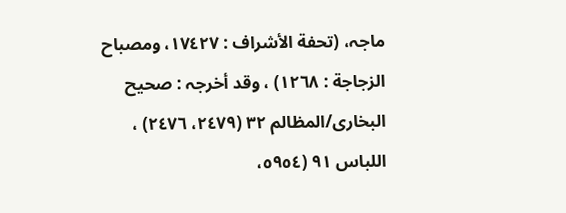ماجہ، (تحفة الأشراف : ١٧٤٢٧، ومصباح الزجاجة : ١٢٦٨) ، وقد أخرجہ : صحیح البخاری/المظالم ٣٢ (٢٤٧٩، ٢٤٧٦) ، اللباس ٩١ (٥٩٥٤،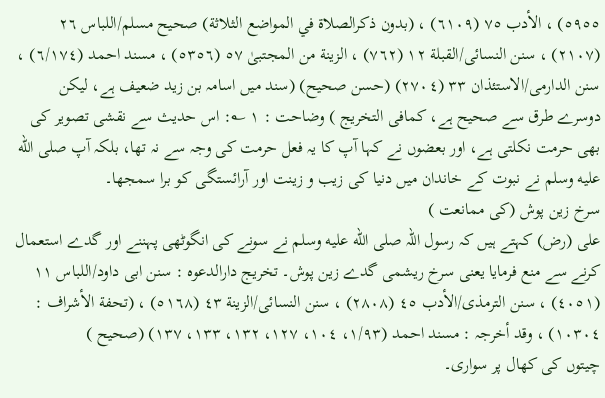٥٩٥٥) ، الأدب ٧٥ (٦١٠٩) ، (بدون ذکرالصلاة في المواضع الثلاثة) صحیح مسلم/اللباس ٢٦ (٢١٠٧) ، سنن النسائی/القبلة ١٢ (٧٦٢) ، الزینة من المجتبیٰ ٥٧ (٥٣٥٦) ، مسند احمد (٦/١٧٤) ، سنن الدارمی/الاستئذان ٣٣ (٢٧٠٤) (حسن صحیح) (سند میں اسامہ بن زید ضعیف ہے، لیکن دوسرے طرق سے صحیح ہے، کمافی التخریج ) وضاحت : ١ ؎: اس حدیث سے نقشی تصویر کی بھی حرمت نکلتی ہے، اور بعضوں نے کہا آپ کا یہ فعل حرمت کی وجہ سے نہ تھا، بلکہ آپ صلى الله عليه وسلم نے نبوت کے خاندان میں دنیا کی زیب و زینت اور آرائستگی کو برا سمجھا۔
سرخ زین پوش (کی ممانعت )
علی (رض) کہتے ہیں کہ رسول اللہ صلى الله عليه وسلم نے سونے کی انگوٹھی پہننے اور گدے استعمال کرنے سے منع فرمایا یعنی سرخ ریشمی گدے زین پوش۔ تخریج دارالدعوہ : سنن ابی داود/اللباس ١١ (٤٠٥١) ، سنن الترمذی/الأدب ٤٥ (٢٨٠٨) ، سنن النسائی/الزینة ٤٣ (٥١٦٨) ، (تحفة الأشراف : ١٠٣٠٤) ، وقد أخرجہ : مسند احمد (١/٩٣، ١٠٤، ١٢٧، ١٣٢، ١٣٣، ١٣٧) (صحیح )
چیتوں کی کھال پر سواری۔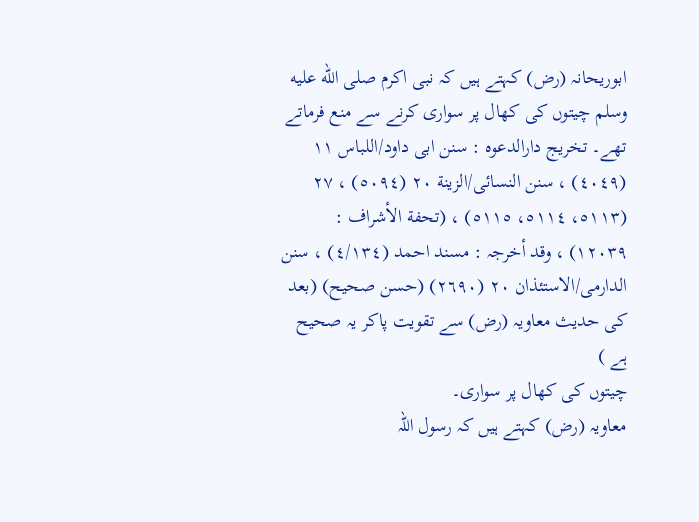ابوریحانہ (رض) کہتے ہیں کہ نبی اکرم صلى الله عليه وسلم چیتوں کی کھال پر سواری کرنے سے منع فرماتے تھے۔ تخریج دارالدعوہ : سنن ابی داود/اللباس ١١ (٤٠٤٩) ، سنن النسائی/الزینة ٢٠ (٥٠٩٤) ، ٢٧ (٥١١٣، ٥١١٤، ٥١١٥) ، (تحفة الأشراف : ١٢٠٣٩) ، وقد أخرجہ : مسند احمد (٤/١٣٤) ، سنن الدارمی/الاستئذان ٢٠ (٢٦٩٠) (حسن صحیح) (بعد کی حدیث معاویہ (رض) سے تقویت پاکر یہ صحیح ہے )
چیتوں کی کھال پر سواری۔
معاویہ (رض) کہتے ہیں کہ رسول اللہ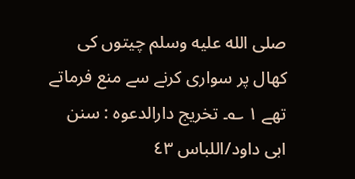صلى الله عليه وسلم چیتوں کی کھال پر سواری کرنے سے منع فرماتے تھے ١ ؎۔ تخریج دارالدعوہ : سنن ابی داود/اللباس ٤٣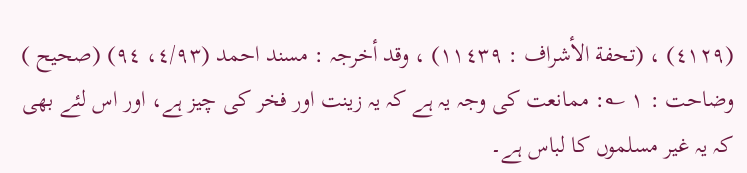(٤١٢٩) ، (تحفة الأشراف : ١١٤٣٩) ، وقد أخرجہ : مسند احمد (٤/٩٣، ٩٤) (صحیح ) وضاحت : ١ ؎: ممانعت کی وجہ یہ ہے کہ یہ زینت اور فخر کی چیز ہے، اور اس لئے بھی کہ یہ غیر مسلموں کا لباس ہے۔